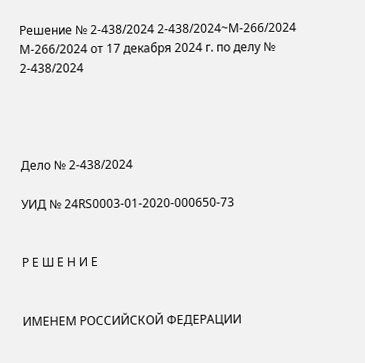Решение № 2-438/2024 2-438/2024~М-266/2024 М-266/2024 от 17 декабря 2024 г. по делу № 2-438/2024




Дело № 2-438/2024

УИД № 24RS0003-01-2020-000650-73


Р Е Ш Е Н И Е


ИМЕНЕМ РОССИЙСКОЙ ФЕДЕРАЦИИ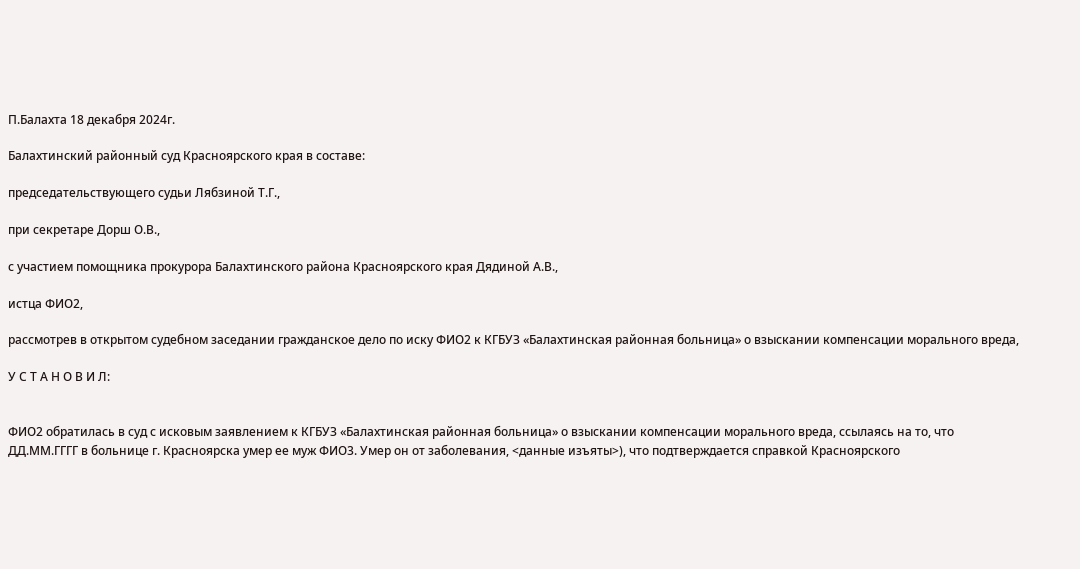П.Балахта 18 декабря 2024г.

Балахтинский районный суд Красноярского края в составе:

председательствующего судьи Лябзиной Т.Г.,

при секретаре Дорш О.В.,

с участием помощника прокурора Балахтинского района Красноярского края Дядиной А.В.,

истца ФИО2,

рассмотрев в открытом судебном заседании гражданское дело по иску ФИО2 к КГБУЗ «Балахтинская районная больница» о взыскании компенсации морального вреда,

У С Т А Н О В И Л:


ФИО2 обратилась в суд с исковым заявлением к КГБУЗ «Балахтинская районная больница» о взыскании компенсации морального вреда, ссылаясь на то, что ДД.ММ.ГГГГ в больнице г. Красноярска умер ее муж ФИО3. Умер он от заболевания, <данные изъяты>), что подтверждается справкой Красноярского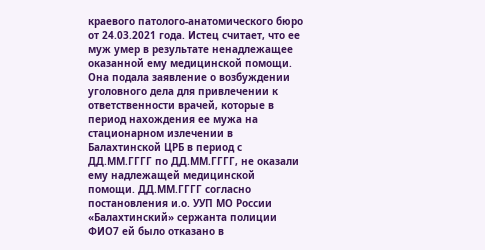краевого патолого-анатомического бюро от 24.03.2021 года. Истец считает, что ее муж умер в результате ненадлежащее оказанной ему медицинской помощи. Она подала заявление о возбуждении уголовного дела для привлечении к ответственности врачей, которые в период нахождения ее мужа на стационарном излечении в Балахтинской ЦРБ в период с ДД.ММ.ГГГГ по ДД.ММ.ГГГГ, не оказали ему надлежащей медицинской помощи. ДД.ММ.ГГГГ согласно постановления и.о. УУП МО России «Балахтинский» сержанта полиции ФИО7 ей было отказано в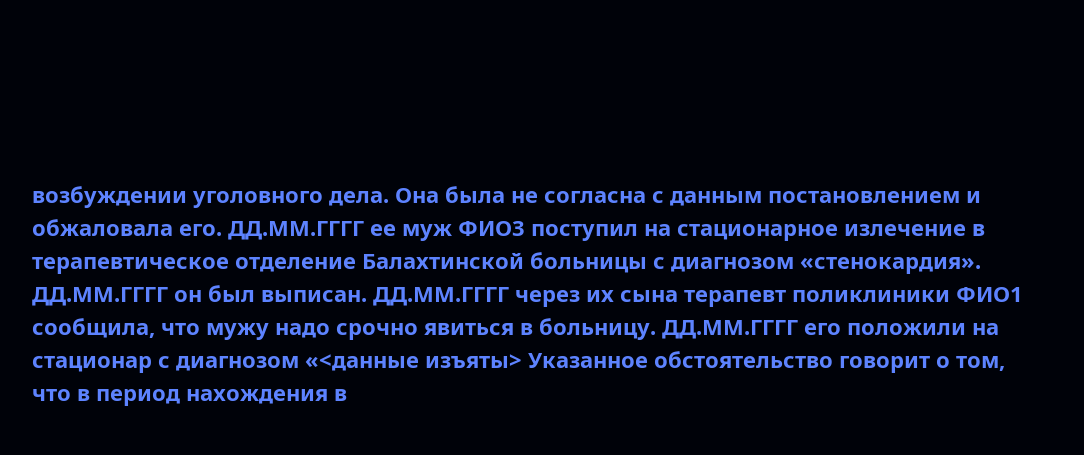возбуждении уголовного дела. Она была не согласна с данным постановлением и обжаловала его. ДД.ММ.ГГГГ ее муж ФИО3 поступил на стационарное излечение в терапевтическое отделение Балахтинской больницы с диагнозом «стенокардия». ДД.ММ.ГГГГ он был выписан. ДД.ММ.ГГГГ через их сына терапевт поликлиники ФИО1 сообщила, что мужу надо срочно явиться в больницу. ДД.ММ.ГГГГ его положили на стационар с диагнозом «<данные изъяты> Указанное обстоятельство говорит о том, что в период нахождения в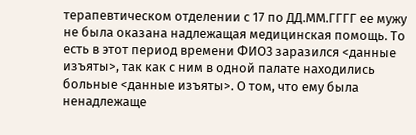терапевтическом отделении с 17 по ДД.ММ.ГГГГ ее мужу не была оказана надлежащая медицинская помощь. То есть в этот период времени ФИО3 заразился <данные изъяты>, так как с ним в одной палате находились больные <данные изъяты>. О том, что ему была ненадлежаще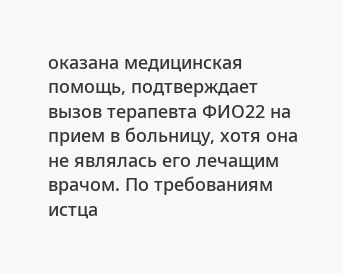оказана медицинская помощь, подтверждает вызов терапевта ФИО22 на прием в больницу, хотя она не являлась его лечащим врачом. По требованиям истца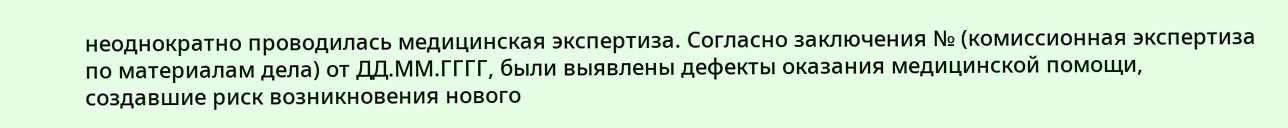неоднократно проводилась медицинская экспертиза. Согласно заключения № (комиссионная экспертиза по материалам дела) от ДД.ММ.ГГГГ, были выявлены дефекты оказания медицинской помощи, создавшие риск возникновения нового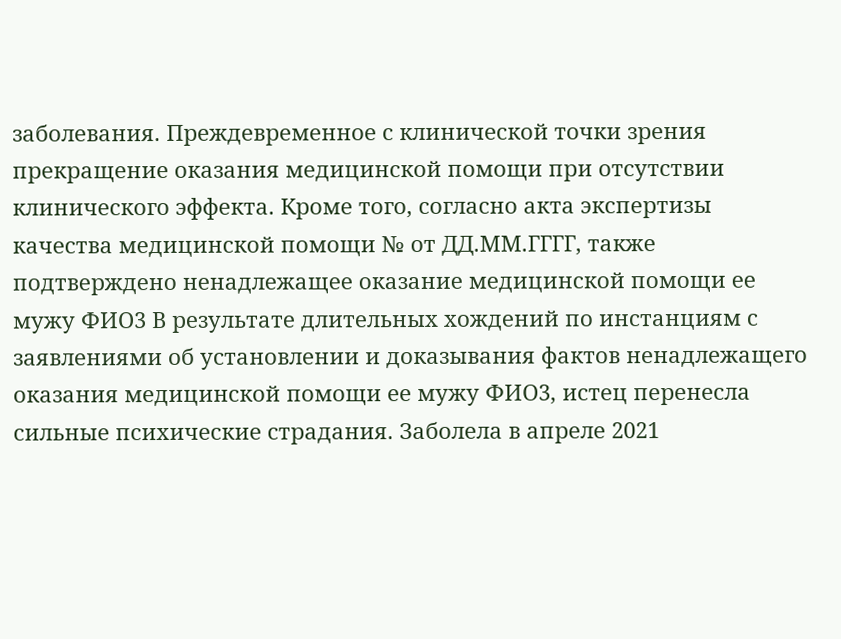заболевания. Преждевременное с клинической точки зрения прекращение оказания медицинской помощи при отсутствии клинического эффекта. Кроме того, согласно акта экспертизы качества медицинской помощи № от ДД.ММ.ГГГГ, также подтверждено ненадлежащее оказание медицинской помощи ее мужу ФИО3 В результате длительных хождений по инстанциям с заявлениями об установлении и доказывания фактов ненадлежащего оказания медицинской помощи ее мужу ФИО3, истец перенесла сильные психические страдания. Заболела в апреле 2021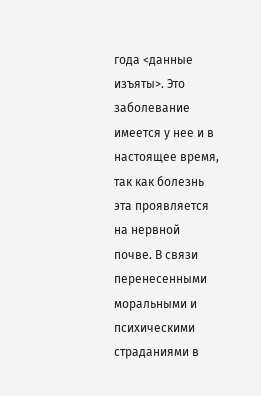года <данные изъяты>. Это заболевание имеется у нее и в настоящее время, так как болезнь эта проявляется на нервной почве. В связи перенесенными моральными и психическими страданиями в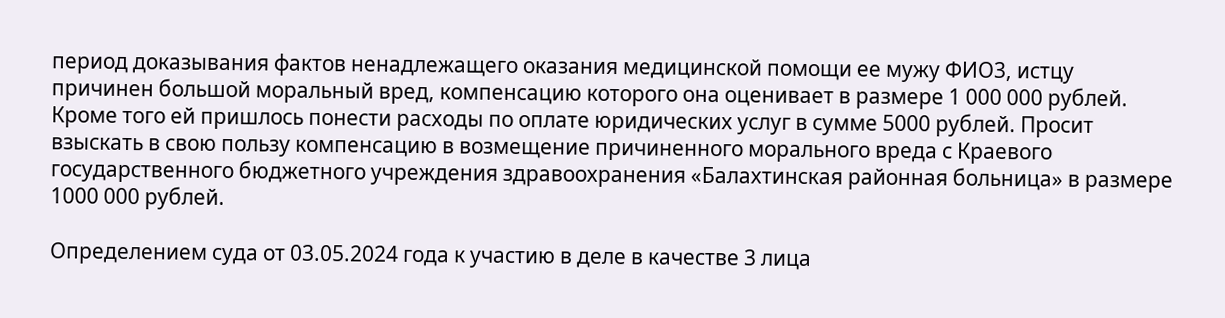период доказывания фактов ненадлежащего оказания медицинской помощи ее мужу ФИО3, истцу причинен большой моральный вред, компенсацию которого она оценивает в размере 1 000 000 рублей. Кроме того ей пришлось понести расходы по оплате юридических услуг в сумме 5000 рублей. Просит взыскать в свою пользу компенсацию в возмещение причиненного морального вреда с Краевого государственного бюджетного учреждения здравоохранения «Балахтинская районная больница» в размере 1000 000 рублей.

Определением суда от 03.05.2024 года к участию в деле в качестве 3 лица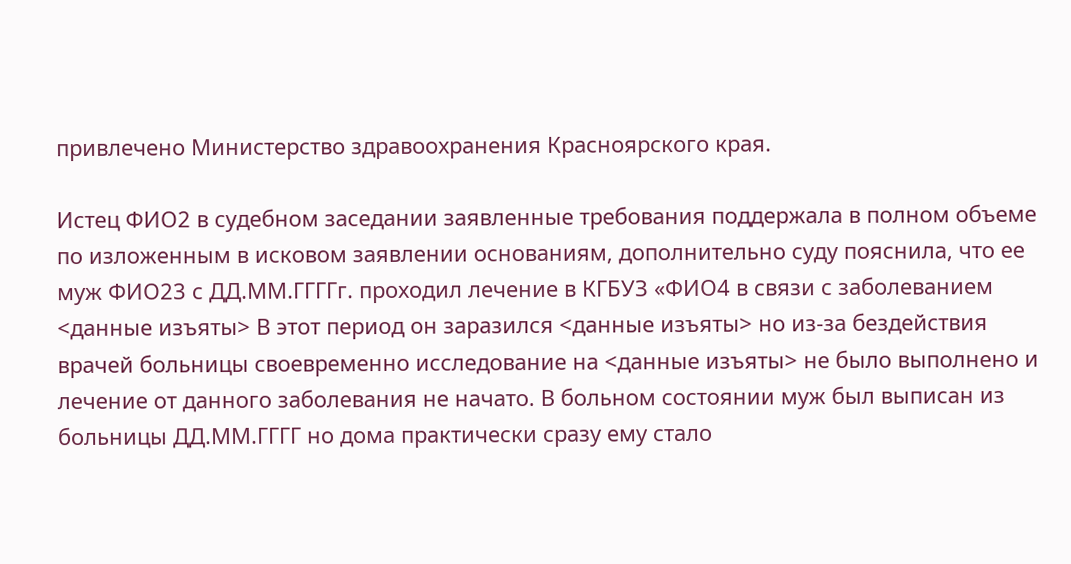привлечено Министерство здравоохранения Красноярского края.

Истец ФИО2 в судебном заседании заявленные требования поддержала в полном объеме по изложенным в исковом заявлении основаниям, дополнительно суду пояснила, что ее муж ФИО23 с ДД.ММ.ГГГГг. проходил лечение в КГБУЗ «ФИО4 в связи с заболеванием <данные изъяты> В этот период он заразился <данные изъяты> но из-за бездействия врачей больницы своевременно исследование на <данные изъяты> не было выполнено и лечение от данного заболевания не начато. В больном состоянии муж был выписан из больницы ДД.ММ.ГГГГ но дома практически сразу ему стало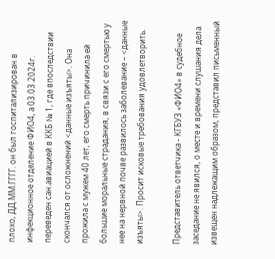плохо, ДД.ММ.ГГГГ. он был госпитализирован в инфекционное отделение ФИО4, а 03.03.2024г. переведен сан.авиацией в ККБ № 1, где впоследствии скончался от осложнений <данные изъяты>. Она прожила с мужем 40 лет, его смерть причинила ей большие моральные страдания, в связи с его смертью у нее на нервной почве развилось заболевание – <данные изъяты>. Просит исковые требования удовлетворить.

Представитель ответчика - КГБУЗ «ФИО4» в судебное заседание не явился, о месте и времени слушания дела извещен надлежащим образом, представил письменный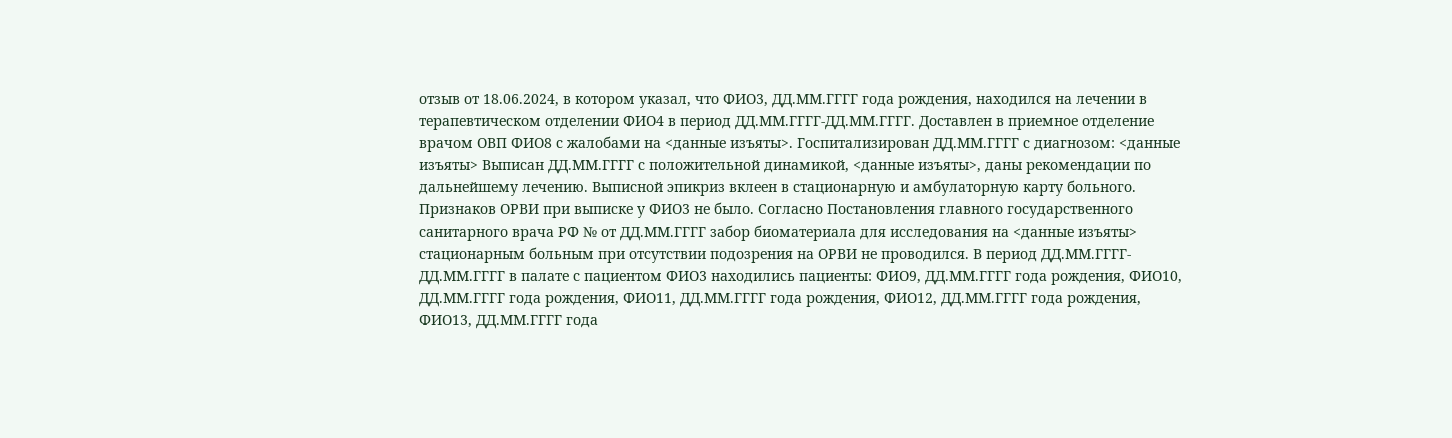отзыв от 18.06.2024, в котором указал, что ФИО3, ДД.ММ.ГГГГ года рождения, находился на лечении в терапевтическом отделении ФИО4 в период ДД.ММ.ГГГГ-ДД.ММ.ГГГГ. Доставлен в приемное отделение врачом ОВП ФИО8 с жалобами на <данные изъяты>. Госпитализирован ДД.ММ.ГГГГ с диагнозом: <данные изъяты> Выписан ДД.ММ.ГГГГ с положительной динамикой, <данные изъяты>, даны рекомендации по дальнейшему лечению. Выписной эпикриз вклеен в стационарную и амбулаторную карту больного. Признаков ОРВИ при выписке у ФИО3 не было. Согласно Постановления главного государственного санитарного врача РФ № от ДД.ММ.ГГГГ забор биоматериала для исследования на <данные изъяты> стационарным больным при отсутствии подозрения на ОРВИ не проводился. В период ДД.ММ.ГГГГ-ДД.ММ.ГГГГ в палате с пациентом ФИО3 находились пациенты: ФИО9, ДД.ММ.ГГГГ года рождения, ФИО10, ДД.ММ.ГГГГ года рождения, ФИО11, ДД.ММ.ГГГГ года рождения, ФИО12, ДД.ММ.ГГГГ года рождения, ФИО13, ДД.ММ.ГГГГ года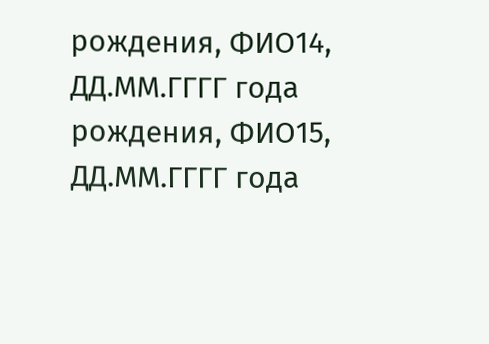рождения, ФИО14, ДД.ММ.ГГГГ года рождения, ФИО15, ДД.ММ.ГГГГ года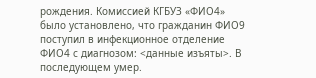рождения. Комиссией КГБУЗ «ФИО4» было установлено, что гражданин ФИО9 поступил в инфекционное отделение ФИО4 с диагнозом: <данные изъяты>. В последующем умер.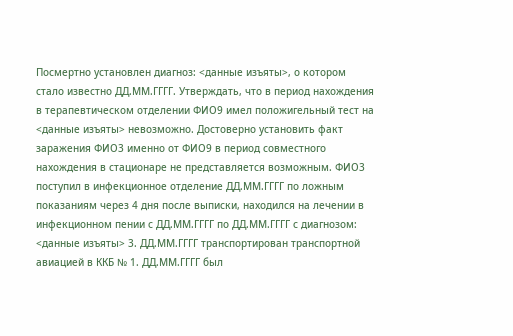Посмертно установлен диагноз: <данные изъяты>, о котором стало известно ДД.ММ.ГГГГ. Утверждать, что в период нахождения в терапевтическом отделении ФИО9 имел положигельный тест на <данные изъяты> невозможно. Достоверно установить факт заражения ФИО3 именно от ФИО9 в период совместного нахождения в стационаре не представляется возможным. ФИО3 поступил в инфекционное отделение ДД.ММ.ГГГГ по ложным показаниям через 4 дня после выписки, находился на лечении в инфекционном пении с ДД.ММ.ГГГГ по ДД.ММ.ГГГГ с диагнозом: <данные изъяты> 3. ДД.ММ.ГГГГ транспортирован транспортной авиацией в ККБ № 1. ДД.ММ.ГГГГ был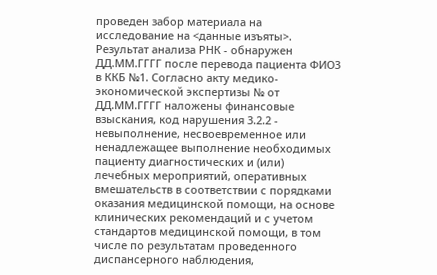проведен забор материала на исследование на <данные изъяты>. Результат анализа РНК - обнаружен ДД.ММ.ГГГГ после перевода пациента ФИО3 в ККБ №1. Согласно акту медико-экономической экспертизы № от ДД.ММ.ГГГГ наложены финансовые взыскания, код нарушения 3.2.2 - невыполнение, несвоевременное или ненадлежащее выполнение необходимых пациенту диагностических и (или) лечебных мероприятий, оперативных вмешательств в соответствии с порядками оказания медицинской помощи, на основе клинических рекомендаций и с учетом стандартов медицинской помощи, в том числе по результатам проведенного диспансерного наблюдения,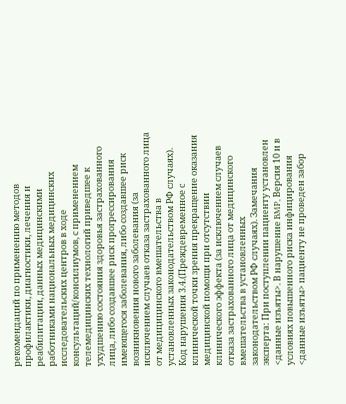рекомендаций по применению методов профилактики, диагностики, лечения и реабилитации, данных медицинскими работниками национальных медицинских исследовательских центров в ходе консультаций/консилиумов, с применением телемедицинских технологий приведшее к ухудшению состояния здоровья застрахованного лица, либо создавшее риск прогрессирования имеющегося заболевания, либо создавшее риск возникновения нового заболевания (за исключением случаев отказа застрахованного лица от медицицинского вмешательства в установленных законодательством РФ случаях). Код нарушения 3.4.(Преждевременное с клинической точки зрения прекращение оказания медицинской помощи при отсутствии клинического эффекта (за исключением случаев отказа застрахованного лица от медицинского вмешательства в установленных законодательством РФ случаях). Замечания эксперта: При поступлении пациенту установлен <данные изъяты>. В нарушение BMP, Версия 10 и в условиях повышенного риска инфицирования <данные изъяты> пациенту не проведен забор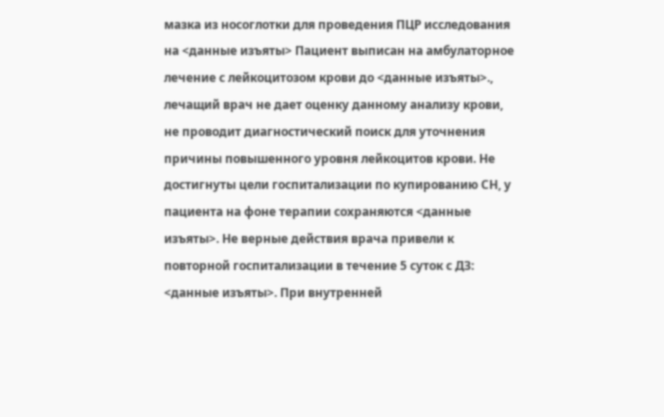мазка из носоглотки для проведения ПЦР исследования на <данные изъяты> Пациент выписан на амбулаторное лечение с лейкоцитозом крови до <данные изъяты>., лечащий врач не дает оценку данному анализу крови, не проводит диагностический поиск для уточнения причины повышенного уровня лейкоцитов крови. Не достигнуты цели госпитализации по купированию СН, у пациента на фоне терапии сохраняются <данные изъяты>. Не верные действия врача привели к повторной госпитализации в течение 5 суток с ДЗ: <данные изъяты>. При внутренней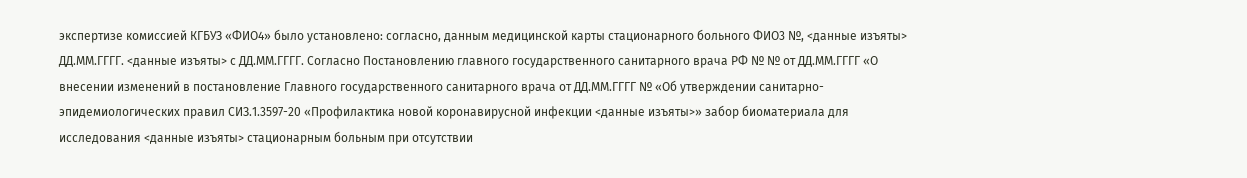экспертизе комиссией КГБУЗ «ФИО4» было установлено: согласно, данным медицинской карты стационарного больного ФИО3 №, <данные изъяты> ДД.ММ.ГГГГ. <данные изъяты> с ДД.ММ.ГГГГ. Согласно Постановлению главного государственного санитарного врача РФ № № от ДД.ММ.ГГГГ «О внесении изменений в постановление Главного государственного санитарного врача от ДД.ММ.ГГГГ № «Об утверждении санитарно-эпидемиологических правил СИЗ.1.3597-20 «Профилактика новой коронавирусной инфекции <данные изъяты>» забор биоматериала для исследования <данные изъяты> стационарным больным при отсутствии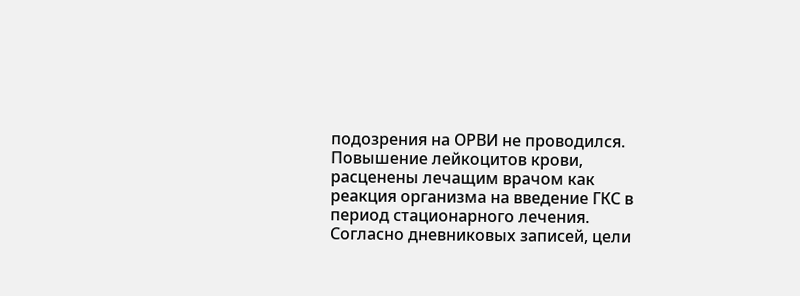подозрения на ОРВИ не проводился. Повышение лейкоцитов крови, расценены лечащим врачом как реакция организма на введение ГКС в период стационарного лечения. Согласно дневниковых записей, цели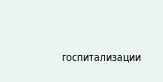госпитализации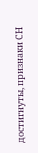достигнуты, признаки СН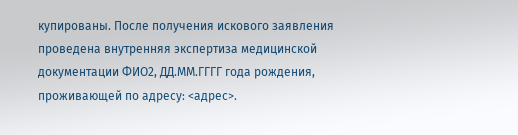купированы. После получения искового заявления проведена внутренняя экспертиза медицинской документации ФИО2, ДД.ММ.ГГГГ года рождения, проживающей по адресу: <адрес>.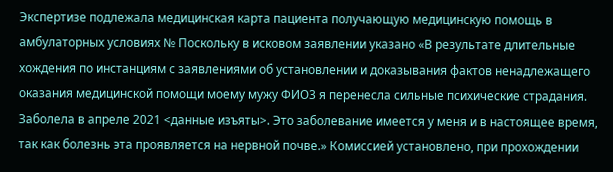Экспертизе подлежала медицинская карта пациента получающую медицинскую помощь в амбулаторных условиях № Поскольку в исковом заявлении указано «В результате длительные хождения по инстанциям с заявлениями об установлении и доказывания фактов ненадлежащего оказания медицинской помощи моему мужу ФИО3 я перенесла сильные психические страдания. Заболела в апреле 2021 <данные изъяты>. Это заболевание имеется у меня и в настоящее время, так как болезнь эта проявляется на нервной почве.» Комиссией установлено, при прохождении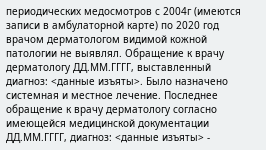периодических медосмотров с 2004г (имеются записи в амбулаторной карте) по 2020 год врачом дерматологом видимой кожной патологии не выявлял. Обращение к врачу дерматологу ДД.ММ.ГГГГ, выставленный диагноз: <данные изъяты>. Было назначено системная и местное лечение. Последнее обращение к врачу дерматологу согласно имеющейся медицинской документации ДД.ММ.ГГГГ, диагноз: <данные изъяты> -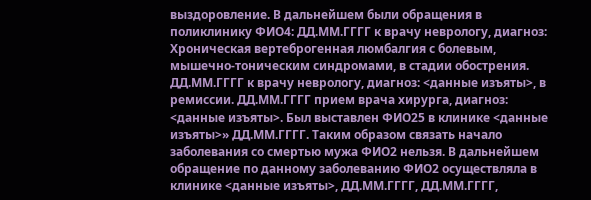выздоровление. В дальнейшем были обращения в поликлинику ФИО4: ДД.ММ.ГГГГ к врачу неврологу, диагноз: Хроническая вертеброгенная люмбалгия с болевым, мышечно-тоническим синдромами, в стадии обострения. ДД.ММ.ГГГГ к врачу неврологу, диагноз: <данные изъяты>, в ремиссии. ДД.ММ.ГГГГ прием врача хирурга, диагноз: <данные изъяты>. Был выставлен ФИО25 в клинике <данные изъяты>» ДД.ММ.ГГГГ. Таким образом связать начало заболевания со смертью мужа ФИО2 нельзя. В дальнейшем обращение по данному заболеванию ФИО2 осуществляла в клинике <данные изъяты>, ДД.ММ.ГГГГ, ДД.ММ.ГГГГ,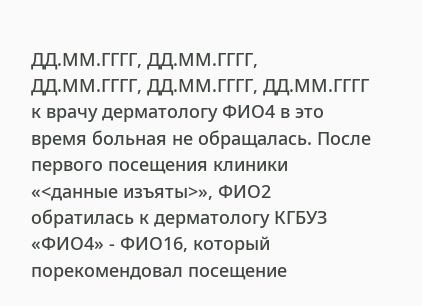ДД.ММ.ГГГГ, ДД.ММ.ГГГГ, ДД.ММ.ГГГГ, ДД.ММ.ГГГГ, ДД.ММ.ГГГГ к врачу дерматологу ФИО4 в это время больная не обращалась. После первого посещения клиники «<данные изъяты>», ФИО2 обратилась к дерматологу КГБУЗ «ФИО4» - ФИО16, который порекомендовал посещение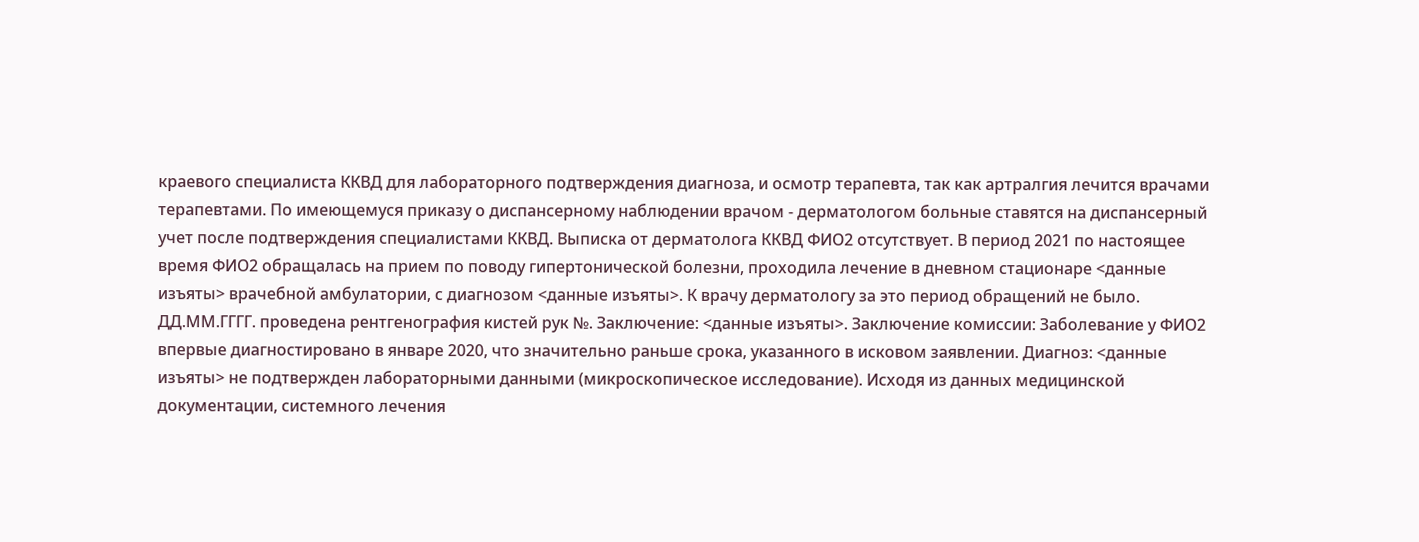краевого специалиста ККВД для лабораторного подтверждения диагноза, и осмотр терапевта, так как артралгия лечится врачами терапевтами. По имеющемуся приказу о диспансерному наблюдении врачом - дерматологом больные ставятся на диспансерный учет после подтверждения специалистами ККВД. Выписка от дерматолога ККВД ФИО2 отсутствует. В период 2021 по настоящее время ФИО2 обращалась на прием по поводу гипертонической болезни, проходила лечение в дневном стационаре <данные изъяты> врачебной амбулатории, с диагнозом <данные изъяты>. К врачу дерматологу за это период обращений не было. ДД.ММ.ГГГГ. проведена рентгенография кистей рук №. Заключение: <данные изъяты>. Заключение комиссии: Заболевание у ФИО2 впервые диагностировано в январе 2020, что значительно раньше срока, указанного в исковом заявлении. Диагноз: <данные изъяты> не подтвержден лабораторными данными (микроскопическое исследование). Исходя из данных медицинской документации, системного лечения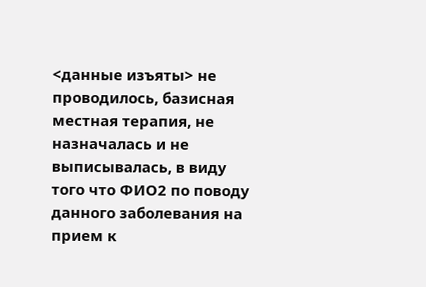<данные изъяты> не проводилось, базисная местная терапия, не назначалась и не выписывалась, в виду того что ФИО2 по поводу данного заболевания на прием к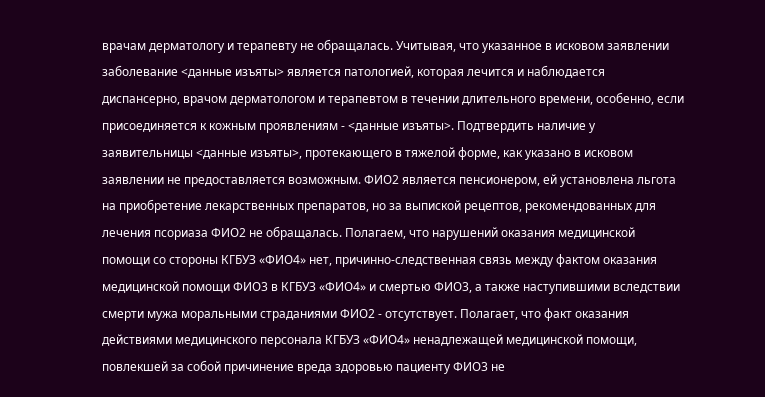врачам дерматологу и терапевту не обращалась. Учитывая, что указанное в исковом заявлении заболевание <данные изъяты> является патологией, которая лечится и наблюдается диспансерно, врачом дерматологом и терапевтом в течении длительного времени, особенно, если присоединяется к кожным проявлениям - <данные изъяты>. Подтвердить наличие у заявительницы <данные изъяты>, протекающего в тяжелой форме, как указано в исковом заявлении не предоставляется возможным. ФИО2 является пенсионером, ей установлена льгота на приобретение лекарственных препаратов, но за выпиской рецептов, рекомендованных для лечения псориаза ФИО2 не обращалась. Полагаем, что нарушений оказания медицинской помощи со стороны КГБУЗ «ФИО4» нет, причинно-следственная связь между фактом оказания медицинской помощи ФИО3 в КГБУЗ «ФИО4» и смертью ФИО3, а также наступившими вследствии смерти мужа моральными страданиями ФИО2 - отсутствует. Полагает, что факт оказания действиями медицинского персонала КГБУЗ «ФИО4» ненадлежащей медицинской помощи, повлекшей за собой причинение вреда здоровью пациенту ФИО3 не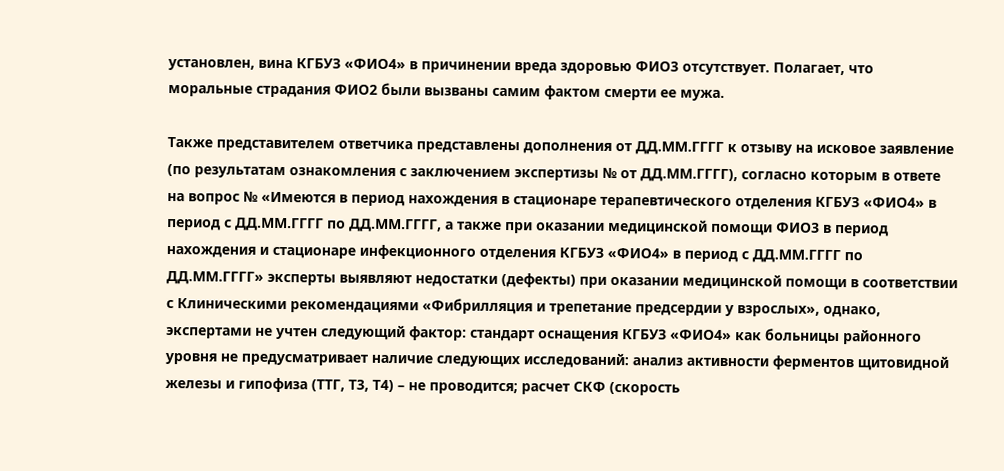установлен, вина КГБУЗ «ФИО4» в причинении вреда здоровью ФИО3 отсутствует. Полагает, что моральные страдания ФИО2 были вызваны самим фактом смерти ее мужа.

Также представителем ответчика представлены дополнения от ДД.ММ.ГГГГ к отзыву на исковое заявление (по результатам ознакомления с заключением экспертизы № от ДД.ММ.ГГГГ), согласно которым в ответе на вопрос № «Имеются в период нахождения в стационаре терапевтического отделения КГБУЗ «ФИО4» в период с ДД.ММ.ГГГГ по ДД.ММ.ГГГГ, а также при оказании медицинской помощи ФИО3 в период нахождения и стационаре инфекционного отделения КГБУЗ «ФИО4» в период с ДД.ММ.ГГГГ по ДД.ММ.ГГГГ» эксперты выявляют недостатки (дефекты) при оказании медицинской помощи в соответствии с Клиническими рекомендациями «Фибрилляция и трепетание предсердии у взрослых», однако, экспертами не учтен следующий фактор: стандарт оснащения КГБУЗ «ФИО4» как больницы районного уровня не предусматривает наличие следующих исследований: анализ активности ферментов щитовидной железы и гипофиза (ТТГ, Т3, Т4) – не проводится; расчет СКФ (скорость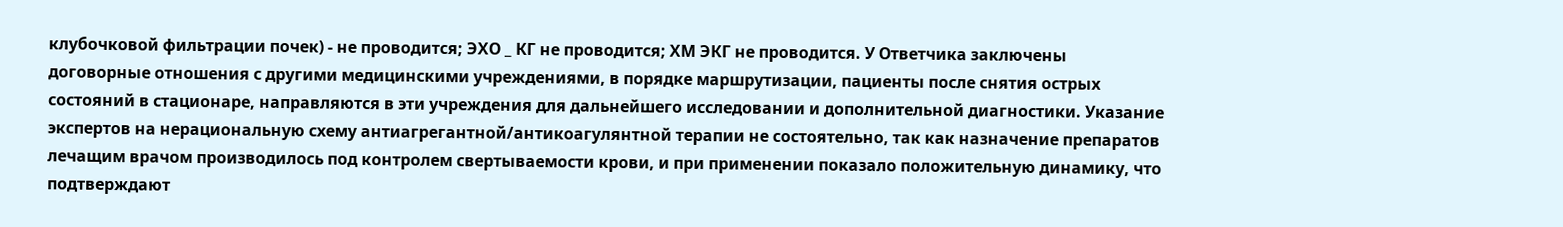клубочковой фильтрации почек) - не проводится; ЭХО _ КГ не проводится; ХМ ЭКГ не проводится. У Ответчика заключены договорные отношения с другими медицинскими учреждениями, в порядке маршрутизации, пациенты после снятия острых состояний в стационаре, направляются в эти учреждения для дальнейшего исследовании и дополнительной диагностики. Указание экспертов на нерациональную схему антиагрегантной/антикоагулянтной терапии не состоятельно, так как назначение препаратов лечащим врачом производилось под контролем свертываемости крови, и при применении показало положительную динамику, что подтверждают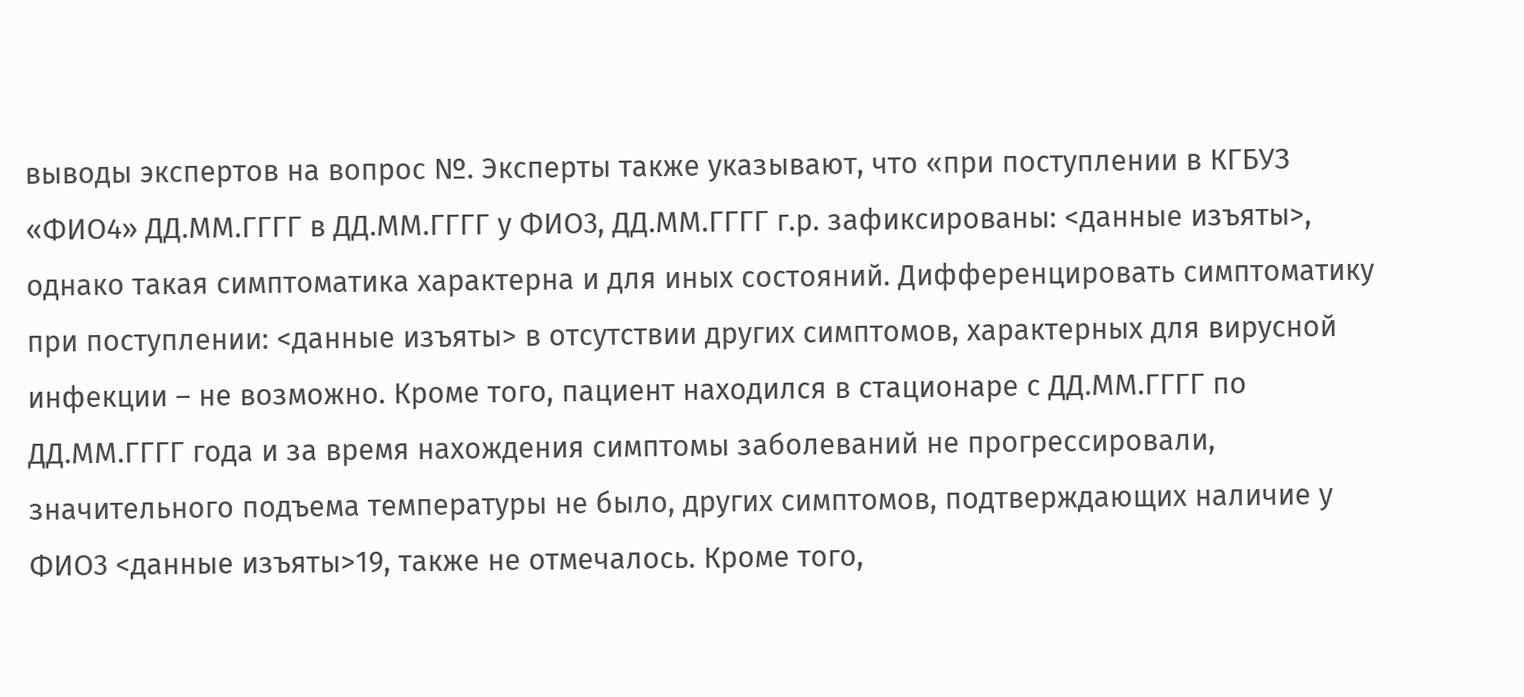выводы экспертов на вопрос №. Эксперты также указывают, что «при поступлении в КГБУЗ «ФИО4» ДД.ММ.ГГГГ в ДД.ММ.ГГГГ у ФИО3, ДД.ММ.ГГГГ г.р. зафиксированы: <данные изъяты>, однако такая симптоматика характерна и для иных состояний. Дифференцировать симптоматику при поступлении: <данные изъяты> в отсутствии других симптомов, характерных для вирусной инфекции – не возможно. Кроме того, пациент находился в стационаре с ДД.ММ.ГГГГ по ДД.ММ.ГГГГ года и за время нахождения симптомы заболеваний не прогрессировали, значительного подъема температуры не было, других симптомов, подтверждающих наличие у ФИО3 <данные изъяты>19, также не отмечалось. Кроме того,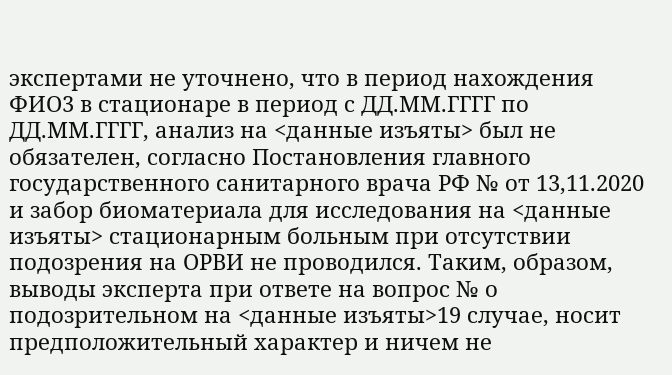экспертами не уточнено, что в период нахождения ФИО3 в стационаре в период с ДД.ММ.ГГГГ по ДД.ММ.ГГГГ, анализ на <данные изъяты> был не обязателен, согласно Постановления главного государственного санитарного врача РФ № от 13,11.2020 и забор биоматериала для исследования на <данные изъяты> стационарным больным при отсутствии подозрения на ОРВИ не проводился. Таким, образом, выводы эксперта при ответе на вопрос № о подозрительном на <данные изъяты>19 случае, носит предположительный характер и ничем не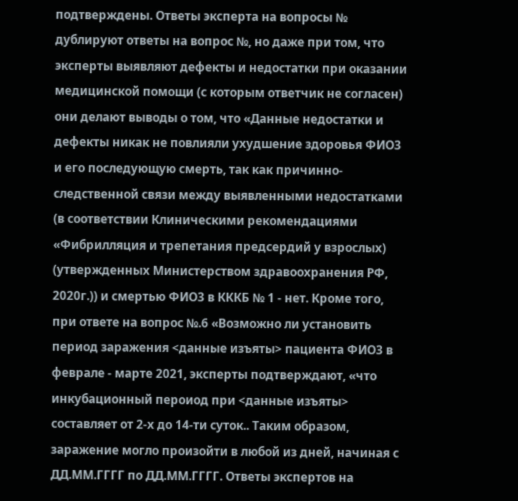подтверждены. Ответы эксперта на вопросы № дублируют ответы на вопрос №, но даже при том, что эксперты выявляют дефекты и недостатки при оказании медицинской помощи (с которым ответчик не согласен) они делают выводы о том, что «Данные недостатки и дефекты никак не повлияли ухудшение здоровья ФИО3 и его последующую смерть, так как причинно-следственной связи между выявленными недостатками (в соответствии Клиническими рекомендациями «Фибрилляция и трепетания предсердий у взрослых) (утвержденных Министерством здравоохранения РФ, 2020г.)) и смертью ФИО3 в КККБ № 1 - нет. Кроме того, при ответе на вопрос №.6 «Возможно ли установить период заражения <данные изъяты> пациента ФИО3 в феврале - марте 2021, эксперты подтверждают, «что инкубационный пероиод при <данные изъяты> составляет от 2-х до 14-ти суток.. Таким образом, заражение могло произойти в любой из дней, начиная с ДД.ММ.ГГГГ по ДД.ММ.ГГГГ. Ответы экспертов на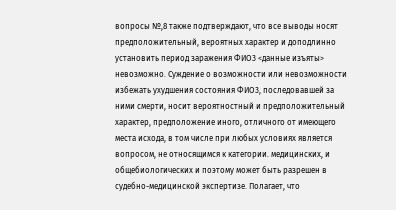вопросы №,8 также подтверждают, что все выводы носят предположительный, вероятных характер и доподлинно установить период заражения ФИО3 <данные изъяты> невозможно. Суждение о возможности или невозможности избежать ухудшения состояния ФИО3, последовавшей за ними смерти, носит вероятностный и предположительный характер, предположение иного, отличного от имеющего места исхода, в том числе при любых условиях является вопросом, не относящимся к категории. медицинских, и общебиологических и поэтому может быть разрешен в судебно-медицинской экспертизе. Полагает, что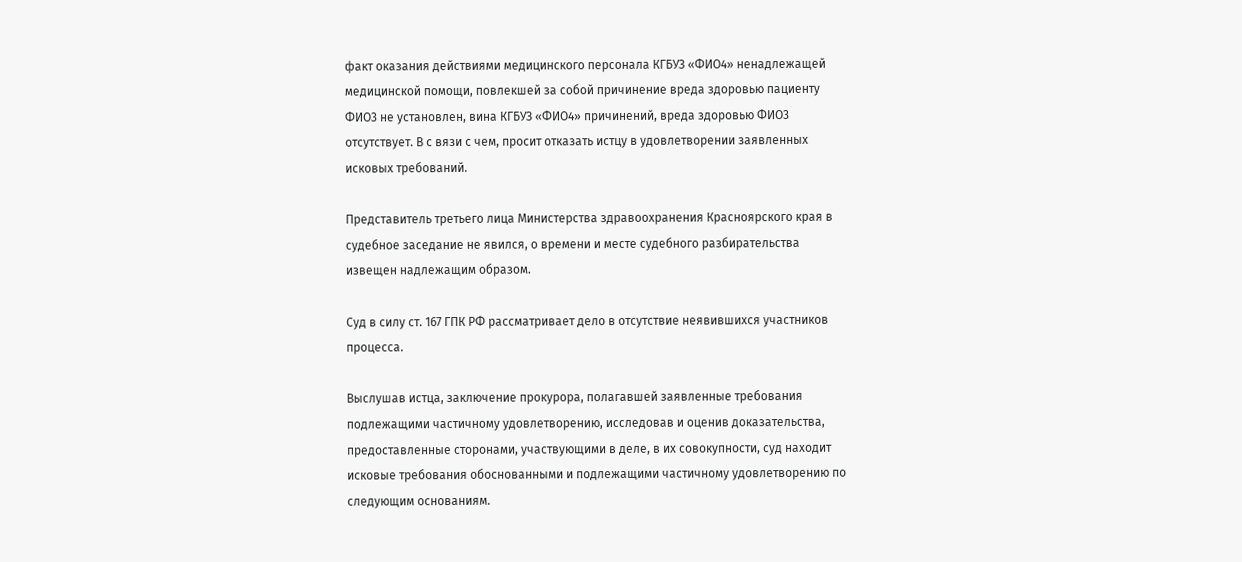факт оказания действиями медицинского персонала КГБУЗ «ФИО4» ненадлежащей медицинской помощи, повлекшей за собой причинение вреда здоровью пациенту ФИО3 не установлен, вина КГБУЗ «ФИО4» причинений, вреда здоровью ФИО3 отсутствует. В с вязи с чем, просит отказать истцу в удовлетворении заявленных исковых требований.

Представитель третьего лица Министерства здравоохранения Красноярского края в судебное заседание не явился, о времени и месте судебного разбирательства извещен надлежащим образом.

Суд в силу ст. 167 ГПК РФ рассматривает дело в отсутствие неявившихся участников процесса.

Выслушав истца, заключение прокурора, полагавшей заявленные требования подлежащими частичному удовлетворению, исследовав и оценив доказательства, предоставленные сторонами, участвующими в деле, в их совокупности, суд находит исковые требования обоснованными и подлежащими частичному удовлетворению по следующим основаниям.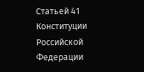Статьей 41 Конституции Российской Федерации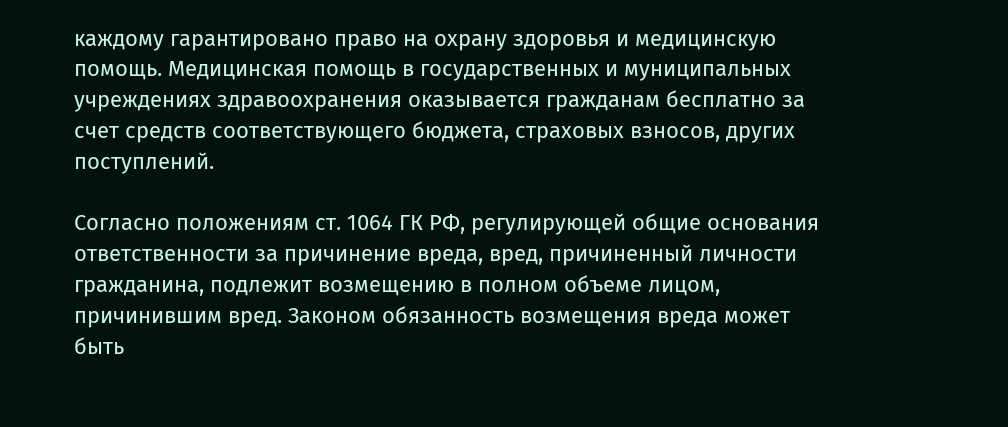каждому гарантировано право на охрану здоровья и медицинскую помощь. Медицинская помощь в государственных и муниципальных учреждениях здравоохранения оказывается гражданам бесплатно за счет средств соответствующего бюджета, страховых взносов, других поступлений.

Согласно положениям ст. 1064 ГК РФ, регулирующей общие основания ответственности за причинение вреда, вред, причиненный личности гражданина, подлежит возмещению в полном объеме лицом, причинившим вред. Законом обязанность возмещения вреда может быть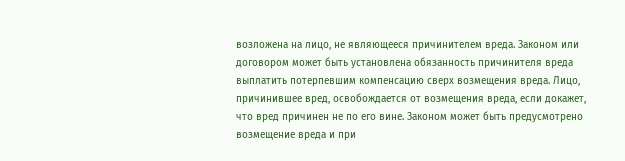возложена на лицо, не являющееся причинителем вреда. Законом или договором может быть установлена обязанность причинителя вреда выплатить потерпевшим компенсацию сверх возмещения вреда. Лицо, причинившее вред, освобождается от возмещения вреда, если докажет, что вред причинен не по его вине. Законом может быть предусмотрено возмещение вреда и при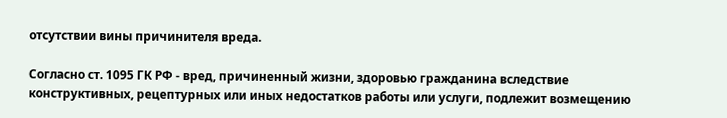отсутствии вины причинителя вреда.

Согласно ст. 1095 ГК РФ - вред, причиненный жизни, здоровью гражданина вследствие конструктивных, рецептурных или иных недостатков работы или услуги, подлежит возмещению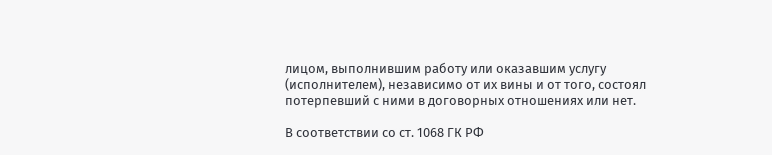лицом, выполнившим работу или оказавшим услугу (исполнителем), независимо от их вины и от того, состоял потерпевший с ними в договорных отношениях или нет.

В соответствии со ст. 1068 ГК РФ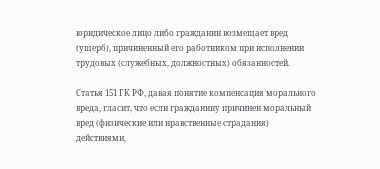юридическое лицо либо гражданин возмещает вред (ущерб), причиненный его работником при исполнении трудовых (служебных, должностных) обязанностей.

Статья 151 ГК РФ, давая понятие компенсация морального вреда, гласит, что если гражданину причинен моральный вред (физические или нравственные страдания) действиями,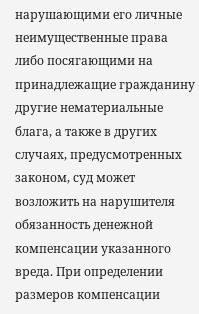нарушающими его личные неимущественные права либо посягающими на принадлежащие гражданину другие нематериальные блага, а также в других случаях, предусмотренных законом, суд может возложить на нарушителя обязанность денежной компенсации указанного вреда. При определении размеров компенсации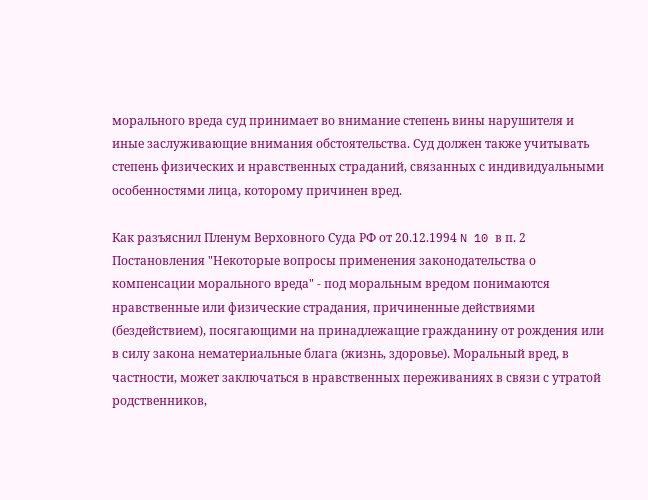морального вреда суд принимает во внимание степень вины нарушителя и иные заслуживающие внимания обстоятельства. Суд должен также учитывать степень физических и нравственных страданий, связанных с индивидуальными особенностями лица, которому причинен вред.

Как разъяснил Пленум Верховного Суда РФ от 20.12.1994 N 10 в п. 2 Постановления "Некоторые вопросы применения законодательства о компенсации морального вреда" - под моральным вредом понимаются нравственные или физические страдания, причиненные действиями (бездействием), посягающими на принадлежащие гражданину от рождения или в силу закона нематериальные блага (жизнь, здоровье). Моральный вред, в частности, может заключаться в нравственных переживаниях в связи с утратой родственников,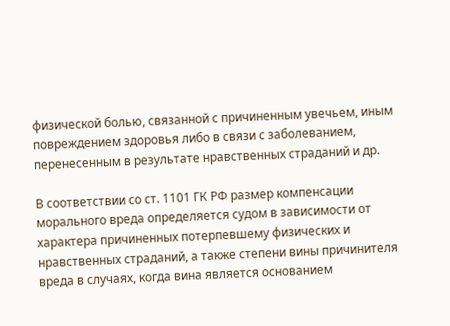физической болью, связанной с причиненным увечьем, иным повреждением здоровья либо в связи с заболеванием, перенесенным в результате нравственных страданий и др.

В соответствии со ст. 1101 ГК РФ размер компенсации морального вреда определяется судом в зависимости от характера причиненных потерпевшему физических и нравственных страданий, а также степени вины причинителя вреда в случаях, когда вина является основанием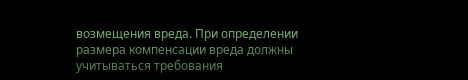возмещения вреда. При определении размера компенсации вреда должны учитываться требования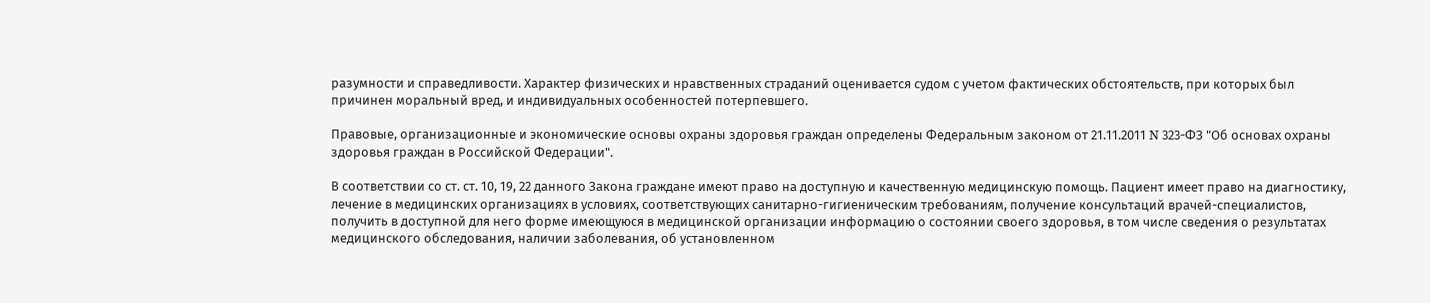разумности и справедливости. Характер физических и нравственных страданий оценивается судом с учетом фактических обстоятельств, при которых был причинен моральный вред, и индивидуальных особенностей потерпевшего.

Правовые, организационные и экономические основы охраны здоровья граждан определены Федеральным законом от 21.11.2011 N 323-ФЗ "Об основах охраны здоровья граждан в Российской Федерации".

В соответствии со ст. ст. 10, 19, 22 данного Закона граждане имеют право на доступную и качественную медицинскую помощь. Пациент имеет право на диагностику, лечение в медицинских организациях в условиях, соответствующих санитарно-гигиеническим требованиям, получение консультаций врачей-специалистов, получить в доступной для него форме имеющуюся в медицинской организации информацию о состоянии своего здоровья, в том числе сведения о результатах медицинского обследования, наличии заболевания, об установленном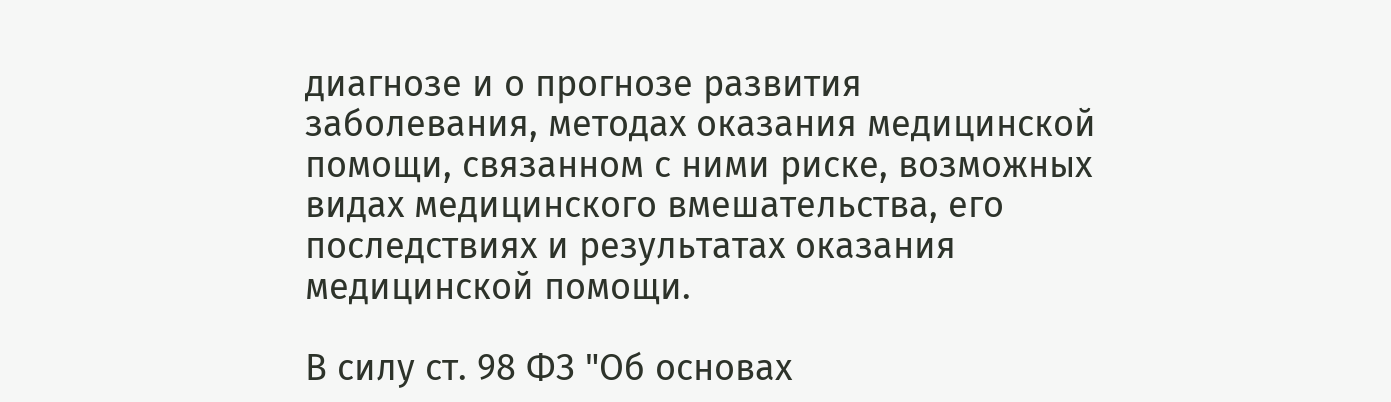диагнозе и о прогнозе развития заболевания, методах оказания медицинской помощи, связанном с ними риске, возможных видах медицинского вмешательства, его последствиях и результатах оказания медицинской помощи.

В силу ст. 98 ФЗ "Об основах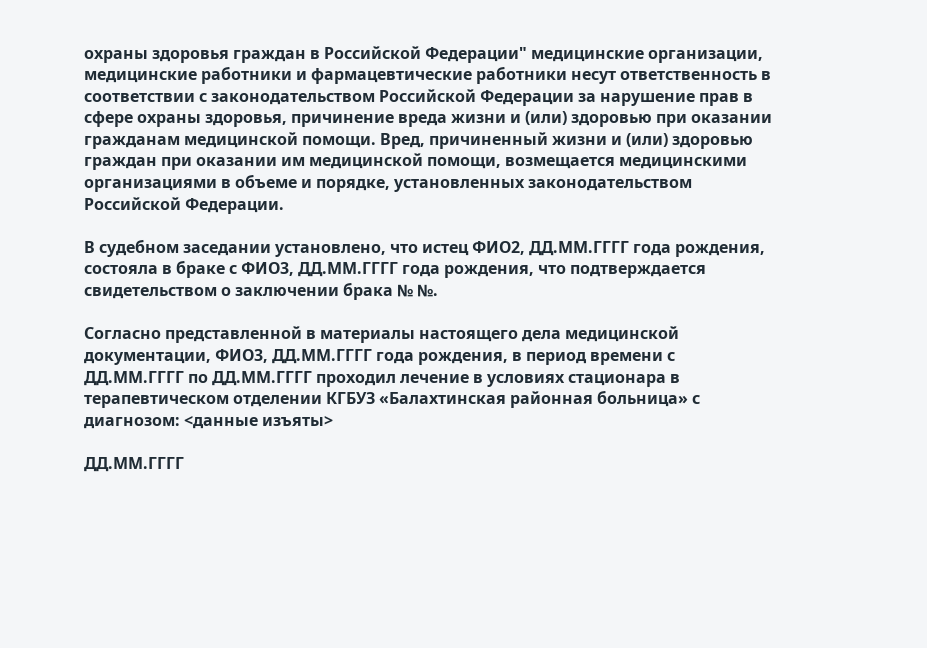охраны здоровья граждан в Российской Федерации" медицинские организации, медицинские работники и фармацевтические работники несут ответственность в соответствии с законодательством Российской Федерации за нарушение прав в сфере охраны здоровья, причинение вреда жизни и (или) здоровью при оказании гражданам медицинской помощи. Вред, причиненный жизни и (или) здоровью граждан при оказании им медицинской помощи, возмещается медицинскими организациями в объеме и порядке, установленных законодательством Российской Федерации.

В судебном заседании установлено, что истец ФИО2, ДД.ММ.ГГГГ года рождения, состояла в браке с ФИО3, ДД.ММ.ГГГГ года рождения, что подтверждается свидетельством о заключении брака № №.

Согласно представленной в материалы настоящего дела медицинской документации, ФИО3, ДД.ММ.ГГГГ года рождения, в период времени с ДД.ММ.ГГГГ по ДД.ММ.ГГГГ проходил лечение в условиях стационара в терапевтическом отделении КГБУЗ «Балахтинская районная больница» с диагнозом: <данные изъяты>

ДД.ММ.ГГГГ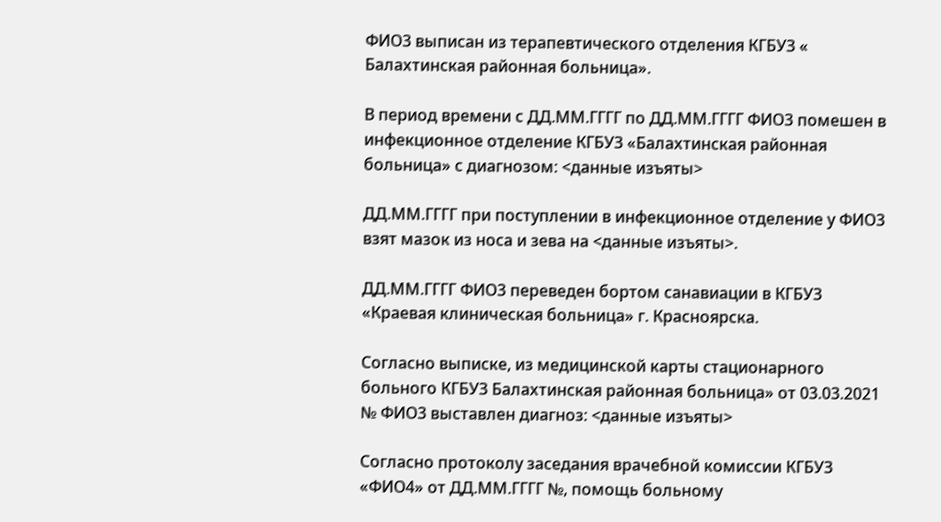ФИО3 выписан из терапевтического отделения КГБУЗ « Балахтинская районная больница».

В период времени с ДД.ММ.ГГГГ по ДД.ММ.ГГГГ ФИО3 помешен в инфекционное отделение КГБУЗ «Балахтинская районная больница» с диагнозом: <данные изъяты>

ДД.ММ.ГГГГ при поступлении в инфекционное отделение у ФИО3 взят мазок из носа и зева на <данные изъяты>.

ДД.ММ.ГГГГ ФИО3 переведен бортом санавиации в КГБУЗ «Краевая клиническая больница» г. Красноярска.

Согласно выписке, из медицинской карты стационарного больного КГБУЗ Балахтинская районная больница» от 03.03.2021 № ФИО3 выставлен диагноз: <данные изъяты>

Согласно протоколу заседания врачебной комиссии КГБУЗ «ФИО4» от ДД.ММ.ГГГГ №, помощь больному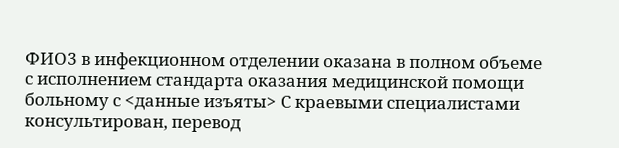ФИО3 в инфекционном отделении оказана в полном объеме с исполнением стандарта оказания медицинской помощи больному с <данные изъяты> С краевыми специалистами консультирован, перевод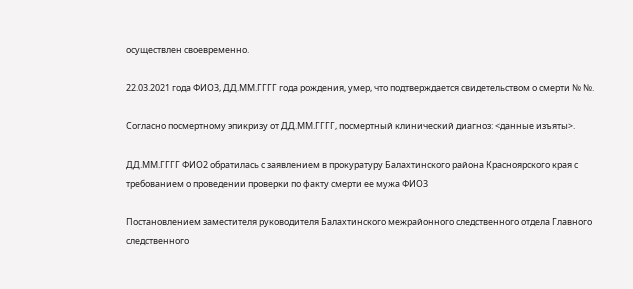осуществлен своевременно.

22.03.2021 года ФИО3, ДД.ММ.ГГГГ года рождения, умер, что подтверждается свидетельством о смерти № №.

Согласно посмертному эпикризу от ДД.ММ.ГГГГ, посмертный клинический диагноз: <данные изъяты>.

ДД.ММ.ГГГГ ФИО2 обратилась с заявлением в прокуратуру Балахтинского района Красноярского края с требованием о проведении проверки по факту смерти ее мужа ФИО3

Постановлением заместителя руководителя Балахтинского межрайонного следственного отдела Главного следственного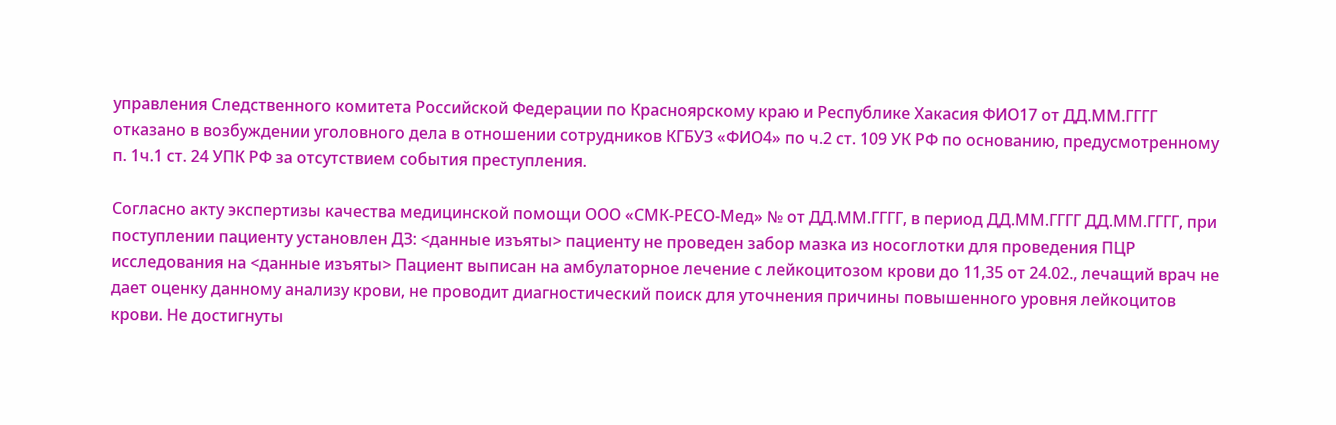управления Следственного комитета Российской Федерации по Красноярскому краю и Республике Хакасия ФИО17 от ДД.ММ.ГГГГ отказано в возбуждении уголовного дела в отношении сотрудников КГБУЗ «ФИО4» по ч.2 ст. 109 УК РФ по основанию, предусмотренному п. 1ч.1 ст. 24 УПК РФ за отсутствием события преступления.

Согласно акту экспертизы качества медицинской помощи ООО «СМК-РЕСО-Мед» № от ДД.ММ.ГГГГ, в период ДД.ММ.ГГГГ ДД.ММ.ГГГГ, при поступлении пациенту установлен ДЗ: <данные изъяты> пациенту не проведен забор мазка из носоглотки для проведения ПЦР исследования на <данные изъяты> Пациент выписан на амбулаторное лечение с лейкоцитозом крови до 11,35 от 24.02., лечащий врач не дает оценку данному анализу крови, не проводит диагностический поиск для уточнения причины повышенного уровня лейкоцитов крови. Не достигнуты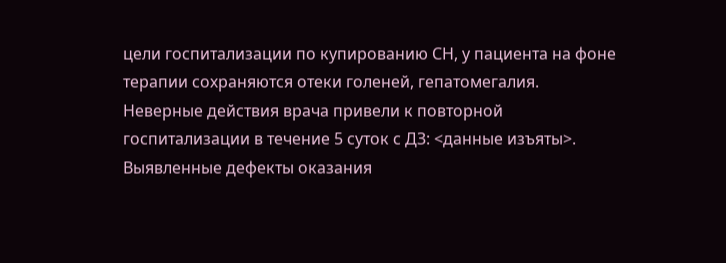цели госпитализации по купированию СН, у пациента на фоне терапии сохраняются отеки голеней, гепатомегалия. Неверные действия врача привели к повторной госпитализации в течение 5 суток с ДЗ: <данные изъяты>. Выявленные дефекты оказания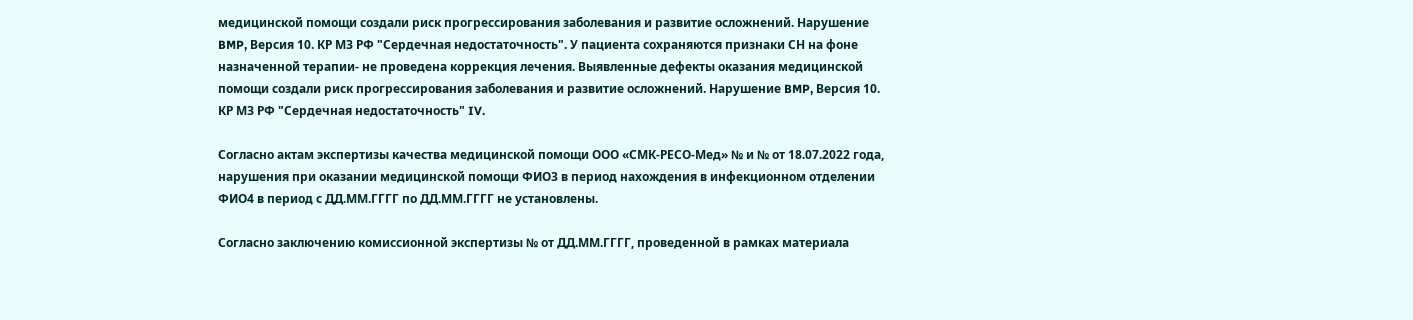медицинской помощи создали риск прогрессирования заболевания и развитие осложнений. Нарушение BMP, Версия 10. КР МЗ РФ "Сердечная недостаточность". У пациента сохраняются признаки СН на фоне назначенной терапии- не проведена коррекция лечения. Выявленные дефекты оказания медицинской помощи создали риск прогрессирования заболевания и развитие осложнений. Нарушение BMP, Версия 10. КР МЗ РФ "Сердечная недостаточность" IV.

Согласно актам экспертизы качества медицинской помощи ООО «СМК-РЕСО-Мед» № и № от 18.07.2022 года, нарушения при оказании медицинской помощи ФИО3 в период нахождения в инфекционном отделении ФИО4 в период с ДД.ММ.ГГГГ по ДД.ММ.ГГГГ не установлены.

Согласно заключению комиссионной экспертизы № от ДД.ММ.ГГГГ, проведенной в рамках материала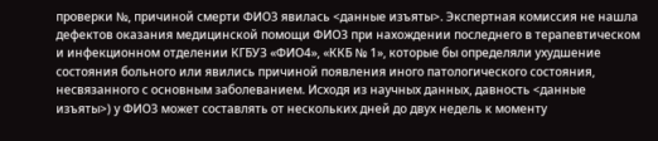проверки №, причиной смерти ФИО3 явилась <данные изъяты>. Экспертная комиссия не нашла дефектов оказания медицинской помощи ФИО3 при нахождении последнего в терапевтическом и инфекционном отделении КГБУЗ «ФИО4», «ККБ № 1», которые бы определяли ухудшение состояния больного или явились причиной появления иного патологического состояния, несвязанного с основным заболеванием. Исходя из научных данных, давность <данные изъяты>) у ФИО3 может составлять от нескольких дней до двух недель к моменту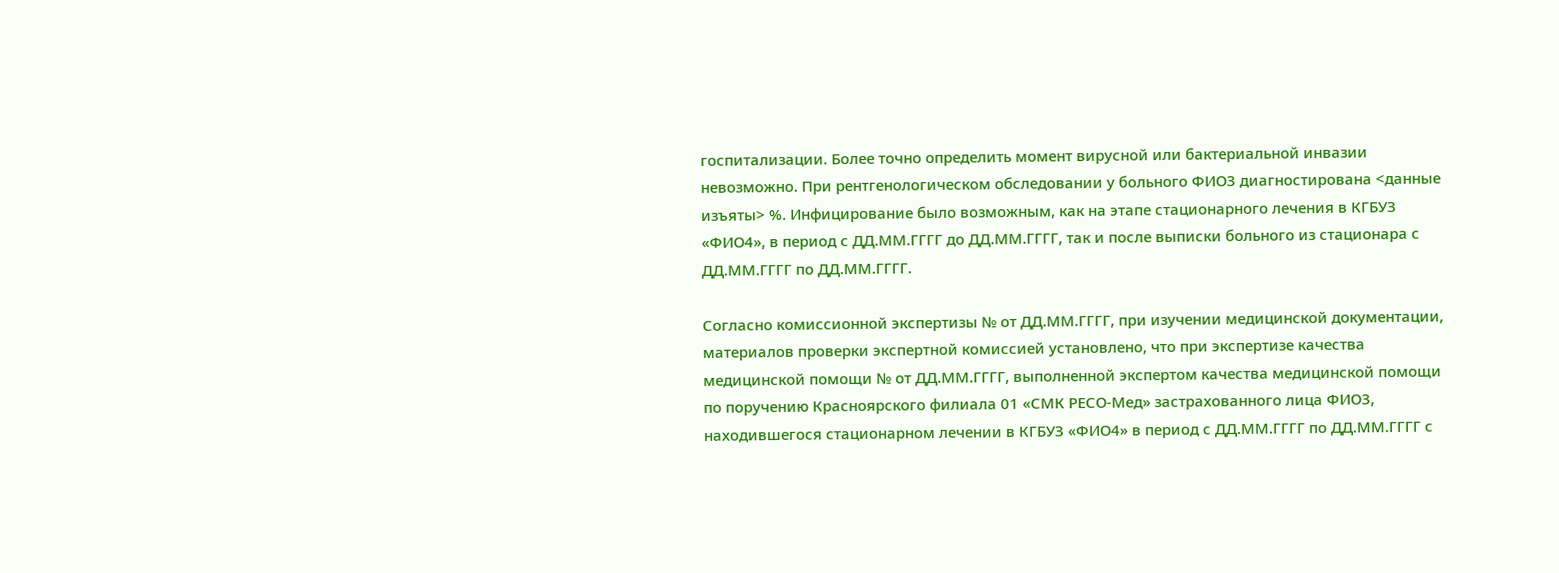госпитализации. Более точно определить момент вирусной или бактериальной инвазии невозможно. При рентгенологическом обследовании у больного ФИО3 диагностирована <данные изъяты> %. Инфицирование было возможным, как на этапе стационарного лечения в КГБУЗ «ФИО4», в период с ДД.ММ.ГГГГ до ДД.ММ.ГГГГ, так и после выписки больного из стационара с ДД.ММ.ГГГГ по ДД.ММ.ГГГГ.

Согласно комиссионной экспертизы № от ДД.ММ.ГГГГ, при изучении медицинской документации, материалов проверки экспертной комиссией установлено, что при экспертизе качества медицинской помощи № от ДД.ММ.ГГГГ, выполненной экспертом качества медицинской помощи по поручению Красноярского филиала 01 «СМК РЕСО-Мед» застрахованного лица ФИО3, находившегося стационарном лечении в КГБУЗ «ФИО4» в период с ДД.ММ.ГГГГ по ДД.ММ.ГГГГ с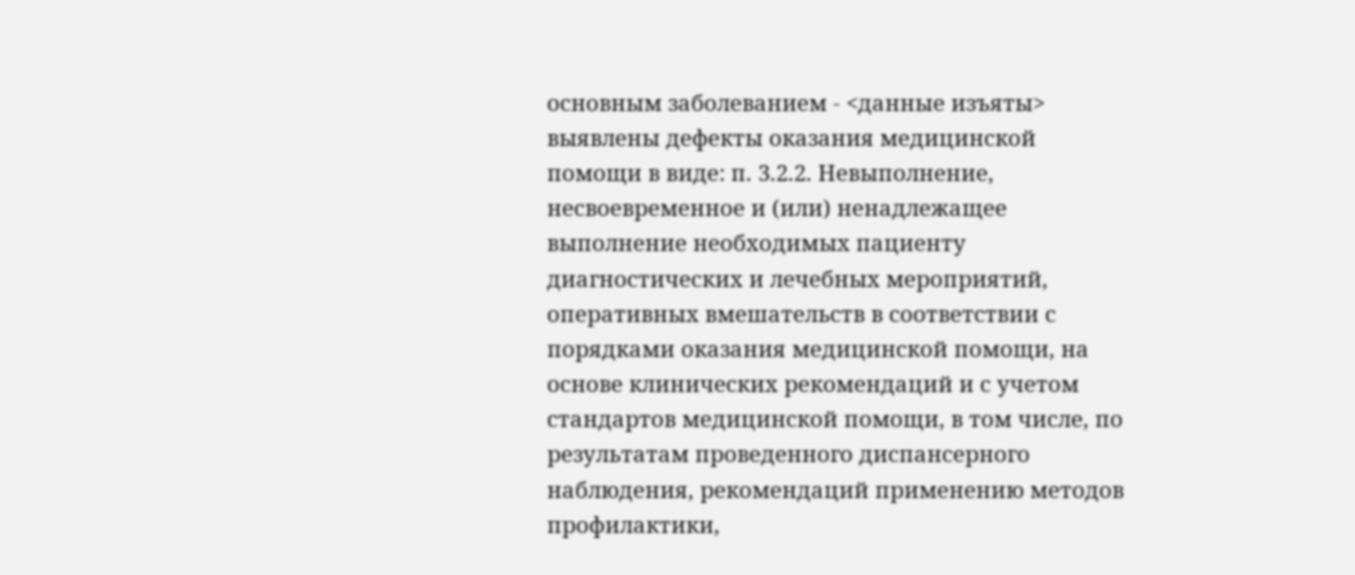основным заболеванием - <данные изъяты> выявлены дефекты оказания медицинской помощи в виде: п. 3.2.2. Невыполнение, несвоевременное и (или) ненадлежащее выполнение необходимых пациенту диагностических и лечебных мероприятий, оперативных вмешательств в соответствии с порядками оказания медицинской помощи, на основе клинических рекомендаций и с учетом стандартов медицинской помощи, в том числе, по результатам проведенного диспансерного наблюдения, рекомендаций применению методов профилактики,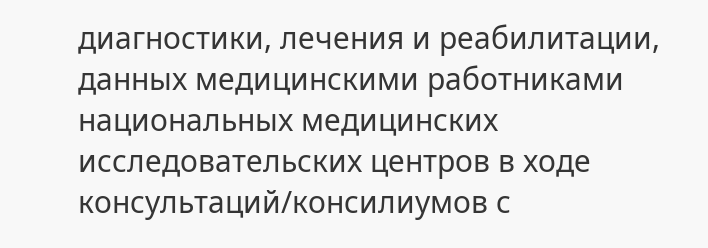диагностики, лечения и реабилитации, данных медицинскими работниками национальных медицинских исследовательских центров в ходе консультаций/консилиумов с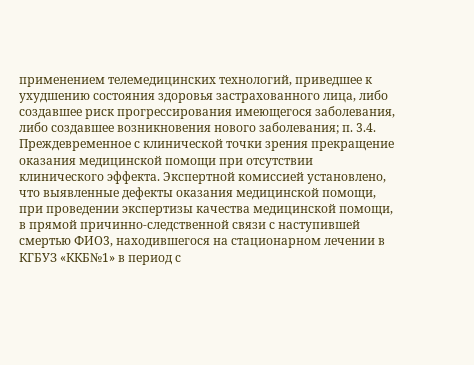применением телемедицинских технологий, приведшее к ухудшению состояния здоровья застрахованного лица, либо создавшее риск прогрессирования имеющегося заболевания, либо создавшее возникновения нового заболевания; п. 3.4. Преждевременное с клинической точки зрения прекращение оказания медицинской помощи при отсутствии клинического эффекта. Экспертной комиссией установлено, что выявленные дефекты оказания медицинской помощи, при проведении экспертизы качества медицинской помощи, в прямой причинно-следственной связи с наступившей смертью ФИО3, находившегося на стационарном лечении в КГБУЗ «ККБ№1» в период с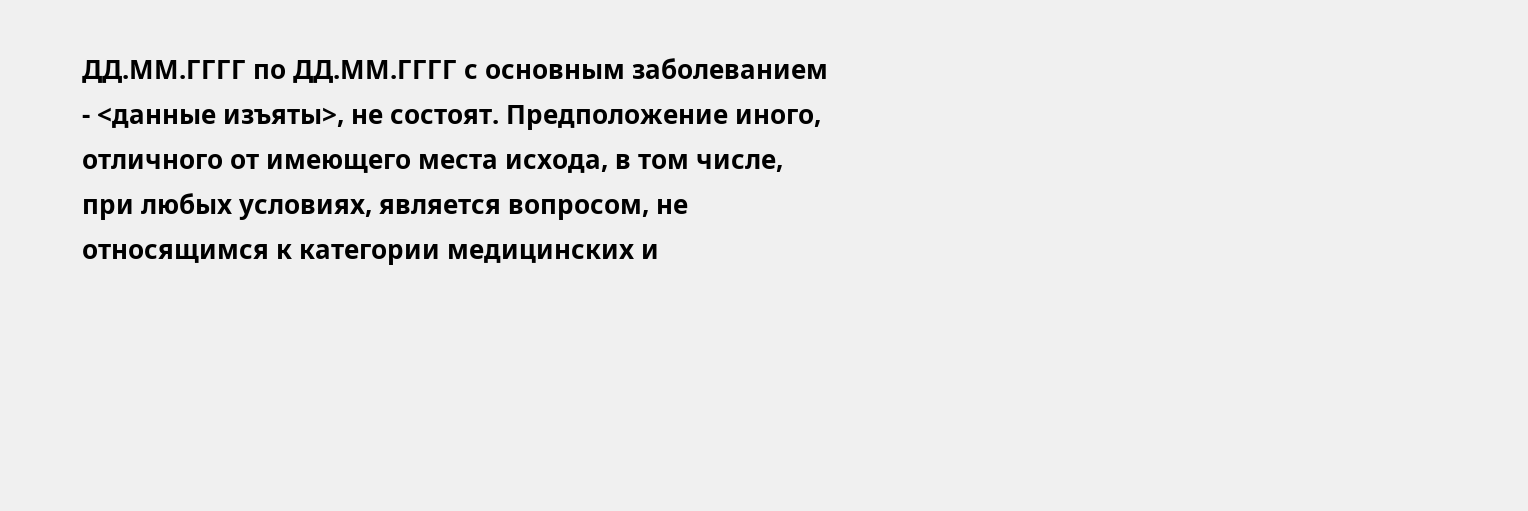ДД.ММ.ГГГГ по ДД.ММ.ГГГГ с основным заболеванием - <данные изъяты>, не состоят. Предположение иного, отличного от имеющего места исхода, в том числе, при любых условиях, является вопросом, не относящимся к категории медицинских и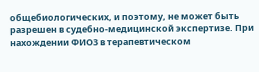общебиологических, и поэтому, не может быть разрешен в судебно-медицинской экспертизе. При нахождении ФИО3 в терапевтическом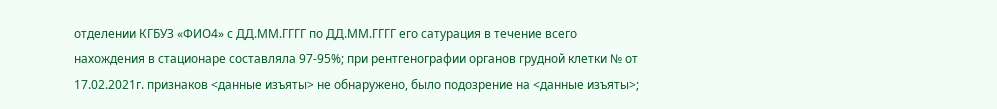отделении КГБУЗ «ФИО4» с ДД.ММ.ГГГГ по ДД.ММ.ГГГГ его сатурация в течение всего нахождения в стационаре составляла 97-95%; при рентгенографии органов грудной клетки № от 17.02.2021г. признаков <данные изъяты> не обнаружено, было подозрение на <данные изъяты>;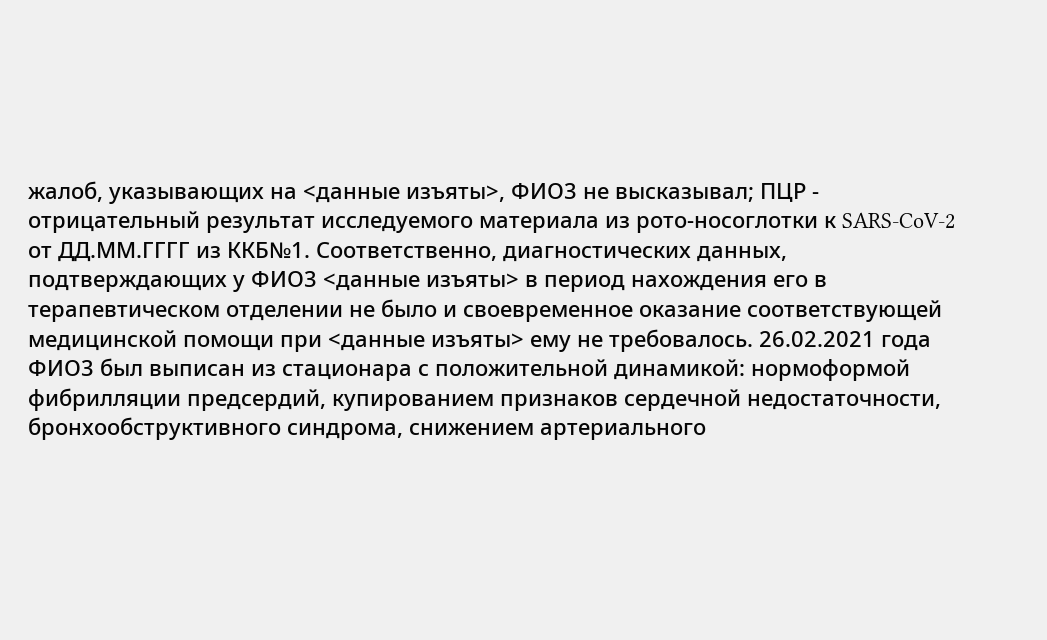жалоб, указывающих на <данные изъяты>, ФИО3 не высказывал; ПЦР - отрицательный результат исследуемого материала из рото-носоглотки к SARS-CoV-2 от ДД.ММ.ГГГГ из ККБ№1. Соответственно, диагностических данных, подтверждающих у ФИО3 <данные изъяты> в период нахождения его в терапевтическом отделении не было и своевременное оказание соответствующей медицинской помощи при <данные изъяты> ему не требовалось. 26.02.2021 года ФИО3 был выписан из стационара с положительной динамикой: нормоформой фибрилляции предсердий, купированием признаков сердечной недостаточности, бронхообструктивного синдрома, снижением артериального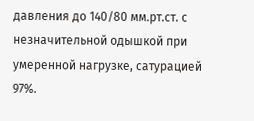давления до 140/80 мм.рт.ст. с незначительной одышкой при умеренной нагрузке, сатурацией 97%.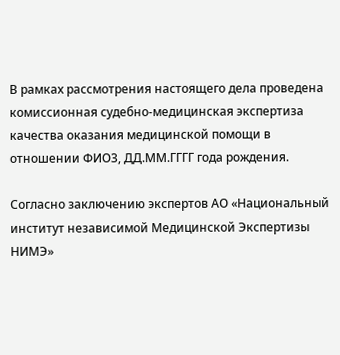В рамках рассмотрения настоящего дела проведена комиссионная судебно-медицинская экспертиза качества оказания медицинской помощи в отношении ФИО3, ДД.ММ.ГГГГ года рождения.

Согласно заключению экспертов АО «Национальный институт независимой Медицинской Экспертизы НИМЭ»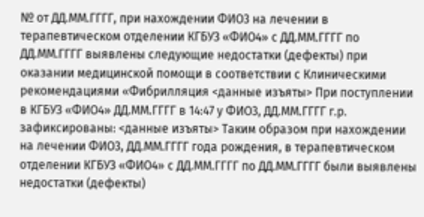№ от ДД.ММ.ГГГГ, при нахождении ФИО3 на лечении в терапевтическом отделении КГБУЗ «ФИО4» с ДД.ММ.ГГГГ по ДД.ММ.ГГГГ выявлены следующие недостатки (дефекты) при оказании медицинской помощи в соответствии с Клиническими рекомендациями «Фибрилляция <данные изъяты> При поступлении в КГБУЗ «ФИО4» ДД.ММ.ГГГГ в 14:47 у ФИО3, ДД.ММ.ГГГГ г.р. зафиксированы: <данные изъяты> Таким образом при нахождении на лечении ФИО3, ДД.ММ.ГГГГ года рождения, в терапевтическом отделении КГБУЗ «ФИО4» с ДД.ММ.ГГГГ по ДД.ММ.ГГГГ были выявлены недостатки (дефекты)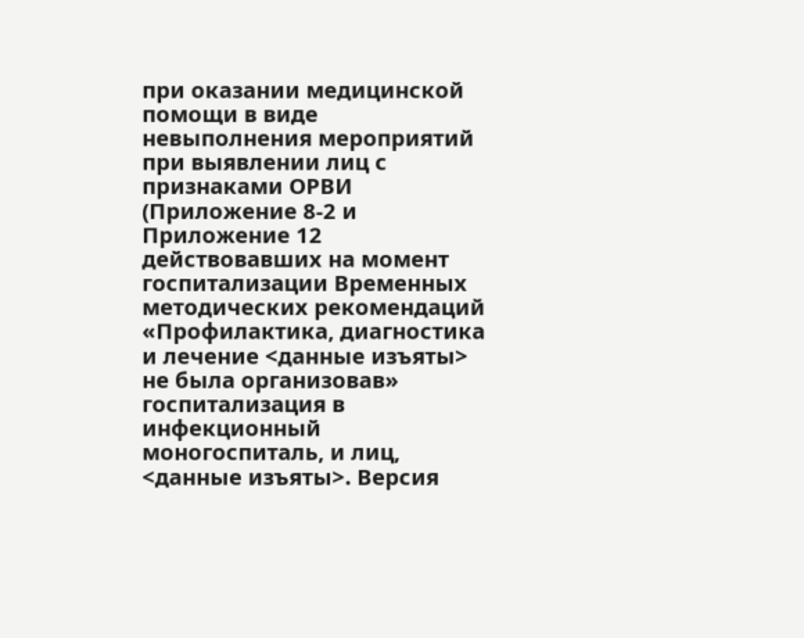при оказании медицинской помощи в виде невыполнения мероприятий при выявлении лиц с признаками ОРВИ (Приложение 8-2 и Приложение 12 действовавших на момент госпитализации Временных методических рекомендаций «Профилактика, диагностика и лечение <данные изъяты> не была организовав» госпитализация в инфекционный моногоспиталь, и лиц, <данные изъяты>. Версия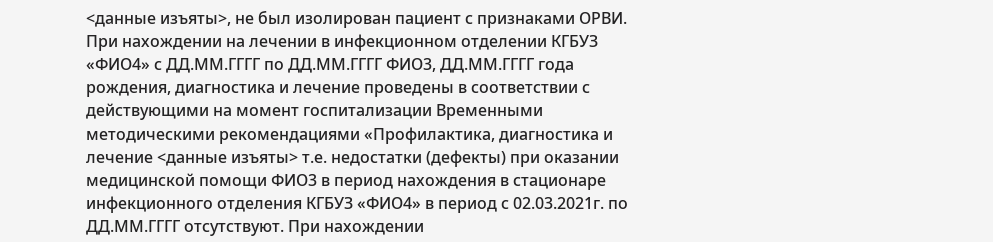<данные изъяты>, не был изолирован пациент с признаками ОРВИ. При нахождении на лечении в инфекционном отделении КГБУЗ «ФИО4» с ДД.ММ.ГГГГ по ДД.ММ.ГГГГ ФИО3, ДД.ММ.ГГГГ года рождения, диагностика и лечение проведены в соответствии с действующими на момент госпитализации Временными методическими рекомендациями «Профилактика, диагностика и лечение <данные изъяты> т.е. недостатки (дефекты) при оказании медицинской помощи ФИО3 в период нахождения в стационаре инфекционного отделения КГБУЗ «ФИО4» в период с 02.03.2021г. по ДД.ММ.ГГГГ отсутствуют. При нахождении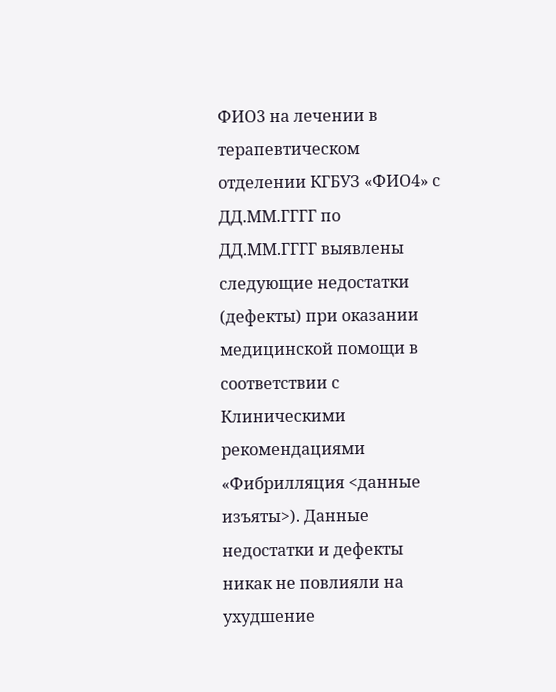ФИО3 на лечении в терапевтическом отделении КГБУЗ «ФИО4» с ДД.ММ.ГГГГ по ДД.ММ.ГГГГ выявлены следующие недостатки (дефекты) при оказании медицинской помощи в соответствии с Клиническими рекомендациями «Фибрилляция <данные изъяты>). Данные недостатки и дефекты никак не повлияли на ухудшение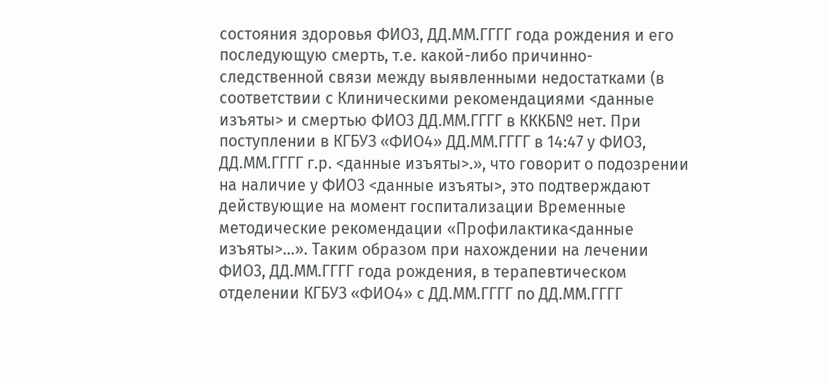состояния здоровья ФИО3, ДД.ММ.ГГГГ года рождения и его последующую смерть, т.е. какой-либо причинно-следственной связи между выявленными недостатками (в соответствии с Клиническими рекомендациями <данные изъяты> и смертью ФИО3 ДД.ММ.ГГГГ в КККБ№ нет. При поступлении в КГБУЗ «ФИО4» ДД.ММ.ГГГГ в 14:47 у ФИО3, ДД.ММ.ГГГГ г.р. <данные изъяты>.», что говорит о подозрении на наличие у ФИО3 <данные изъяты>, это подтверждают действующие на момент госпитализации Временные методические рекомендации «Профилактика<данные изъяты>...». Таким образом при нахождении на лечении ФИО3, ДД.ММ.ГГГГ года рождения, в терапевтическом отделении КГБУЗ «ФИО4» с ДД.ММ.ГГГГ по ДД.ММ.ГГГГ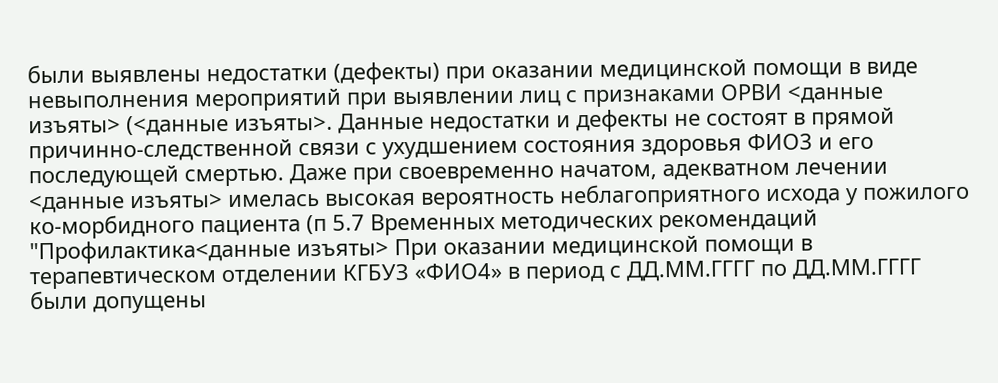были выявлены недостатки (дефекты) при оказании медицинской помощи в виде невыполнения мероприятий при выявлении лиц с признаками ОРВИ <данные изъяты> (<данные изъяты>. Данные недостатки и дефекты не состоят в прямой причинно-следственной связи с ухудшением состояния здоровья ФИО3 и его последующей смертью. Даже при своевременно начатом, адекватном лечении <данные изъяты> имелась высокая вероятность неблагоприятного исхода у пожилого ко-морбидного пациента (п 5.7 Временных методических рекомендаций "Профилактика<данные изъяты> При оказании медицинской помощи в терапевтическом отделении КГБУЗ «ФИО4» в период с ДД.ММ.ГГГГ по ДД.ММ.ГГГГ были допущены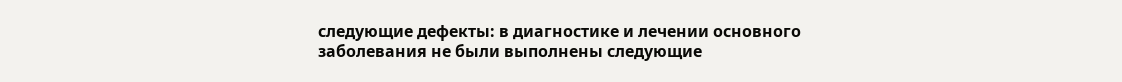следующие дефекты: в диагностике и лечении основного заболевания не были выполнены следующие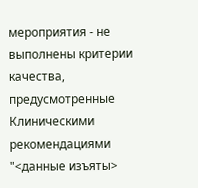мероприятия - не выполнены критерии качества, предусмотренные Клиническими рекомендациями "<данные изъяты>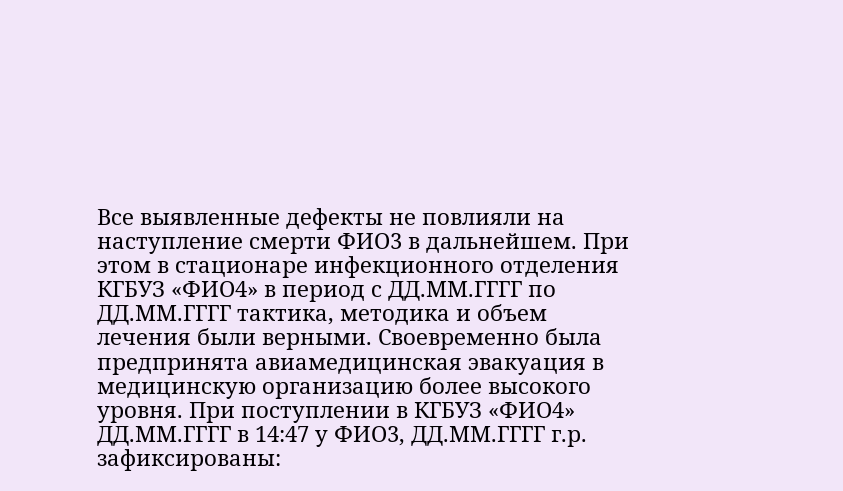Все выявленные дефекты не повлияли на наступление смерти ФИО3 в дальнейшем. При этом в стационаре инфекционного отделения КГБУЗ «ФИО4» в период с ДД.ММ.ГГГГ по ДД.ММ.ГГГГ тактика, методика и объем лечения были верными. Своевременно была предпринята авиамедицинская эвакуация в медицинскую организацию более высокого уровня. При поступлении в КГБУЗ «ФИО4» ДД.ММ.ГГГГ в 14:47 у ФИО3, ДД.ММ.ГГГГ г.р. зафиксированы: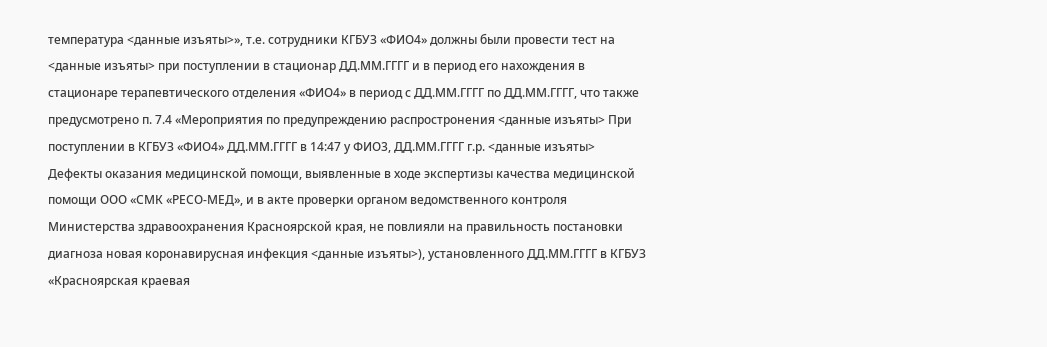температура <данные изъяты>», т.е. сотрудники КГБУЗ «ФИО4» должны были провести тест на <данные изъяты> при поступлении в стационар ДД.ММ.ГГГГ и в период его нахождения в стационаре терапевтического отделения «ФИО4» в период с ДД.ММ.ГГГГ по ДД.ММ.ГГГГ, что также предусмотрено п. 7.4 «Мероприятия по предупреждению распростронения <данные изъяты> При поступлении в КГБУЗ «ФИО4» ДД.ММ.ГГГГ в 14:47 у ФИО3, ДД.ММ.ГГГГ г.р. <данные изъяты> Дефекты оказания медицинской помощи, выявленные в ходе экспертизы качества медицинской помощи ООО «СМК «РЕСО-МЕД», и в акте проверки органом ведомственного контроля Министерства здравоохранения Красноярской края, не повлияли на правильность постановки диагноза новая коронавирусная инфекция <данные изъяты>), установленного ДД.ММ.ГГГГ в КГБУЗ «Красноярская краевая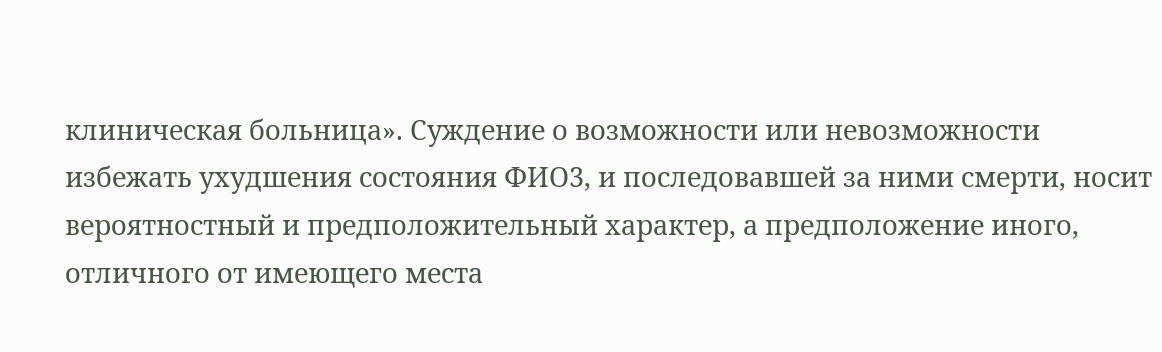клиническая больница». Суждение о возможности или невозможности избежать ухудшения состояния ФИО3, и последовавшей за ними смерти, носит вероятностный и предположительный характер, а предположение иного, отличного от имеющего места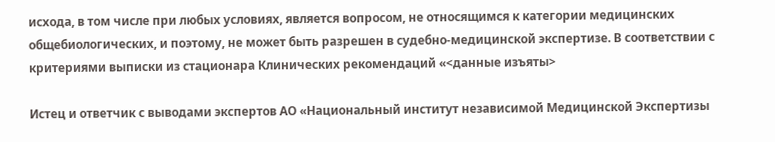исхода, в том числе при любых условиях, является вопросом, не относящимся к категории медицинских общебиологических, и поэтому, не может быть разрешен в судебно-медицинской экспертизе. В соответствии с критериями выписки из стационара Клинических рекомендаций «<данные изъяты>

Истец и ответчик с выводами экспертов АО «Национальный институт независимой Медицинской Экспертизы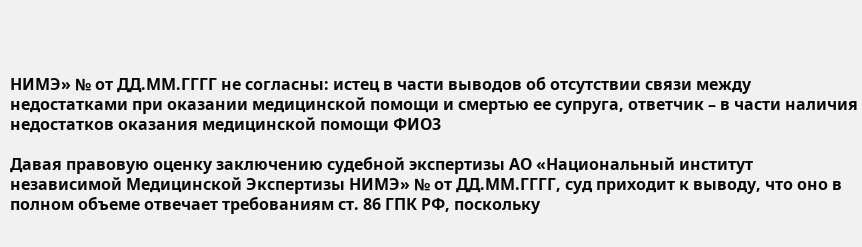НИМЭ» № от ДД.ММ.ГГГГ не согласны: истец в части выводов об отсутствии связи между недостатками при оказании медицинской помощи и смертью ее супруга, ответчик – в части наличия недостатков оказания медицинской помощи ФИО3

Давая правовую оценку заключению судебной экспертизы АО «Национальный институт независимой Медицинской Экспертизы НИМЭ» № от ДД.ММ.ГГГГ, суд приходит к выводу, что оно в полном объеме отвечает требованиям ст. 86 ГПК РФ, поскольку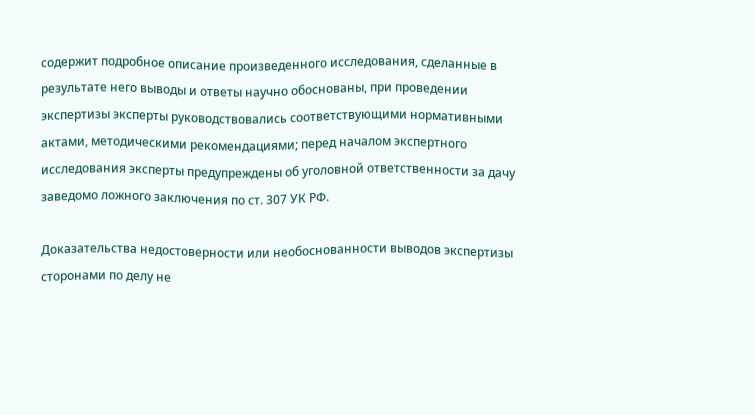содержит подробное описание произведенного исследования, сделанные в результате него выводы и ответы научно обоснованы, при проведении экспертизы эксперты руководствовались соответствующими нормативными актами, методическими рекомендациями; перед началом экспертного исследования эксперты предупреждены об уголовной ответственности за дачу заведомо ложного заключения по ст. 307 УК РФ.

Доказательства недостоверности или необоснованности выводов экспертизы сторонами по делу не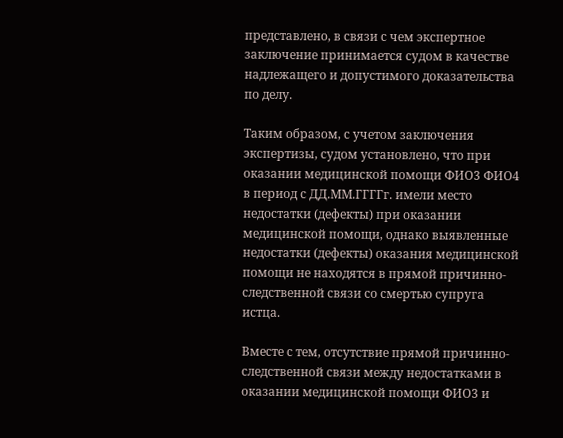представлено, в связи с чем экспертное заключение принимается судом в качестве надлежащего и допустимого доказательства по делу.

Таким образом, с учетом заключения экспертизы, судом установлено, что при оказании медицинской помощи ФИО3 ФИО4 в период с ДД.ММ.ГГГГг. имели место недостатки (дефекты) при оказании медицинской помощи, однако выявленные недостатки (дефекты) оказания медицинской помощи не находятся в прямой причинно-следственной связи со смертью супруга истца.

Вместе с тем, отсутствие прямой причинно-следственной связи между недостатками в оказании медицинской помощи ФИО3 и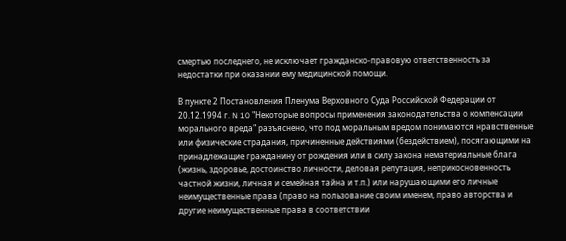смертью последнего, не исключает гражданско-правовую ответственность за недостатки при оказании ему медицинской помощи.

В пункте 2 Постановления Пленума Верховного Суда Российской Федерации от 20.12.1994 г. N 10 "Некоторые вопросы применения законодательства о компенсации морального вреда" разъяснено, что под моральным вредом понимаются нравственные или физические страдания, причиненные действиями (бездействием), посягающими на принадлежащие гражданину от рождения или в силу закона нематериальные блага (жизнь, здоровье, достоинство личности, деловая репутация, неприкосновенность частной жизни, личная и семейная тайна и т.п.) или нарушающими его личные неимущественные права (право на пользование своим именем, право авторства и другие неимущественные права в соответствии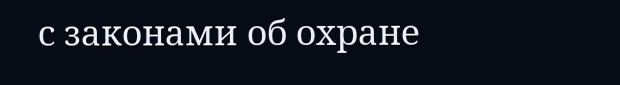с законами об охране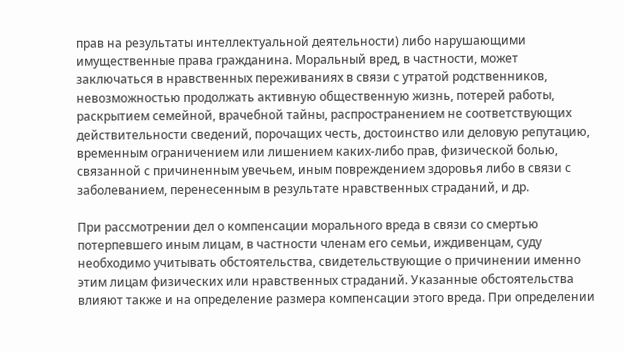прав на результаты интеллектуальной деятельности) либо нарушающими имущественные права гражданина. Моральный вред, в частности, может заключаться в нравственных переживаниях в связи с утратой родственников, невозможностью продолжать активную общественную жизнь, потерей работы, раскрытием семейной, врачебной тайны, распространением не соответствующих действительности сведений, порочащих честь, достоинство или деловую репутацию, временным ограничением или лишением каких-либо прав, физической болью, связанной с причиненным увечьем, иным повреждением здоровья либо в связи с заболеванием, перенесенным в результате нравственных страданий, и др.

При рассмотрении дел о компенсации морального вреда в связи со смертью потерпевшего иным лицам, в частности членам его семьи, иждивенцам, суду необходимо учитывать обстоятельства, свидетельствующие о причинении именно этим лицам физических или нравственных страданий. Указанные обстоятельства влияют также и на определение размера компенсации этого вреда. При определении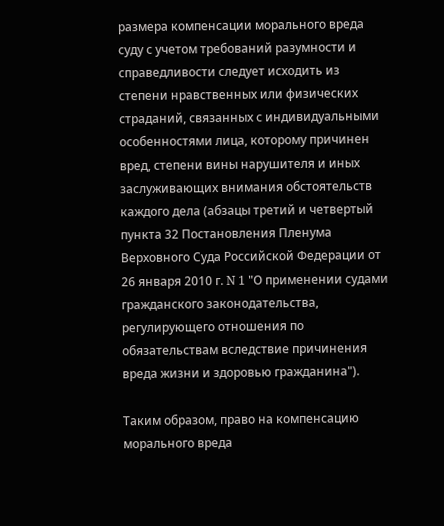размера компенсации морального вреда суду с учетом требований разумности и справедливости следует исходить из степени нравственных или физических страданий, связанных с индивидуальными особенностями лица, которому причинен вред, степени вины нарушителя и иных заслуживающих внимания обстоятельств каждого дела (абзацы третий и четвертый пункта 32 Постановления Пленума Верховного Суда Российской Федерации от 26 января 2010 г. N 1 "О применении судами гражданского законодательства, регулирующего отношения по обязательствам вследствие причинения вреда жизни и здоровью гражданина").

Таким образом, право на компенсацию морального вреда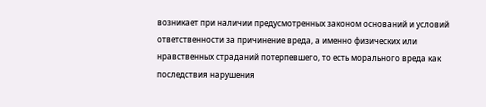возникает при наличии предусмотренных законом оснований и условий ответственности за причинение вреда, а именно физических или нравственных страданий потерпевшего, то есть морального вреда как последствия нарушения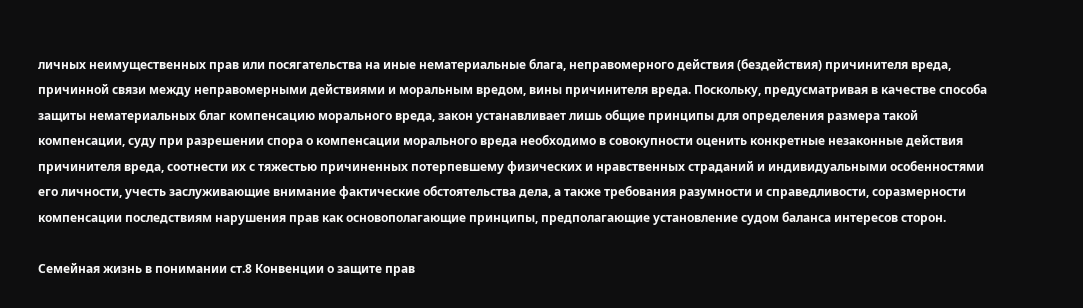личных неимущественных прав или посягательства на иные нематериальные блага, неправомерного действия (бездействия) причинителя вреда, причинной связи между неправомерными действиями и моральным вредом, вины причинителя вреда. Поскольку, предусматривая в качестве способа защиты нематериальных благ компенсацию морального вреда, закон устанавливает лишь общие принципы для определения размера такой компенсации, суду при разрешении спора о компенсации морального вреда необходимо в совокупности оценить конкретные незаконные действия причинителя вреда, соотнести их с тяжестью причиненных потерпевшему физических и нравственных страданий и индивидуальными особенностями его личности, учесть заслуживающие внимание фактические обстоятельства дела, а также требования разумности и справедливости, соразмерности компенсации последствиям нарушения прав как основополагающие принципы, предполагающие установление судом баланса интересов сторон.

Семейная жизнь в понимании ст.8 Конвенции о защите прав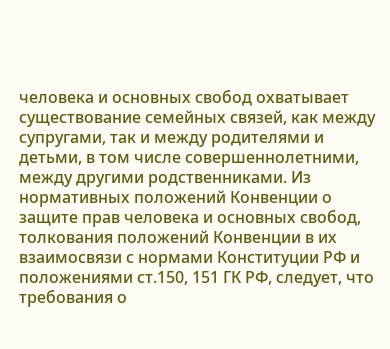человека и основных свобод охватывает существование семейных связей, как между супругами, так и между родителями и детьми, в том числе совершеннолетними, между другими родственниками. Из нормативных положений Конвенции о защите прав человека и основных свобод, толкования положений Конвенции в их взаимосвязи с нормами Конституции РФ и положениями ст.150, 151 ГК РФ, следует, что требования о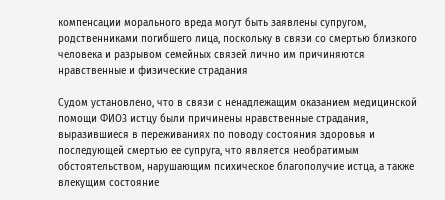компенсации морального вреда могут быть заявлены супругом, родственниками погибшего лица, поскольку в связи со смертью близкого человека и разрывом семейных связей лично им причиняются нравственные и физические страдания

Судом установлено, что в связи с ненадлежащим оказанием медицинской помощи ФИО3 истцу были причинены нравственные страдания, выразившиеся в переживаниях по поводу состояния здоровья и последующей смертью ее супруга, что является необратимым обстоятельством, нарушающим психическое благополучие истца, а также влекущим состояние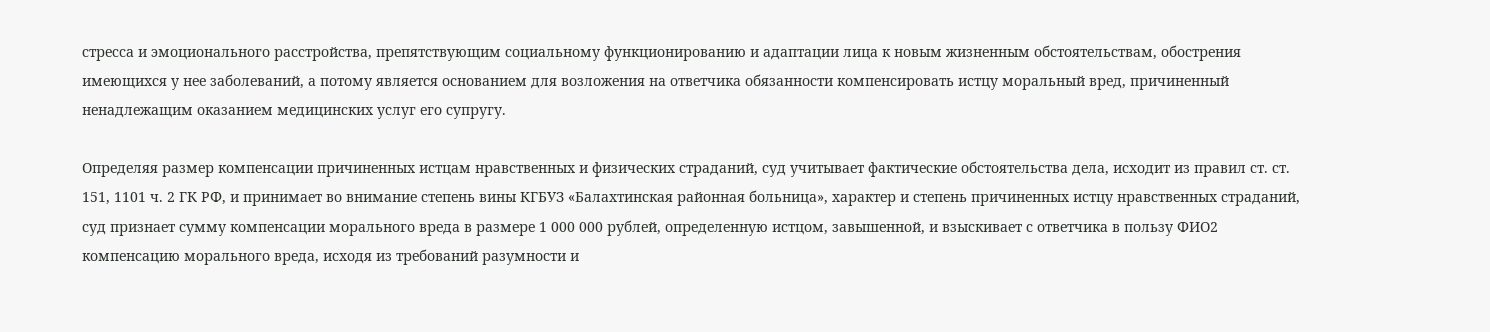стресса и эмоционального расстройства, препятствующим социальному функционированию и адаптации лица к новым жизненным обстоятельствам, обострения имеющихся у нее заболеваний, а потому является основанием для возложения на ответчика обязанности компенсировать истцу моральный вред, причиненный ненадлежащим оказанием медицинских услуг его супругу.

Определяя размер компенсации причиненных истцам нравственных и физических страданий, суд учитывает фактические обстоятельства дела, исходит из правил ст. ст. 151, 1101 ч. 2 ГК РФ, и принимает во внимание степень вины КГБУЗ «Балахтинская районная больница», характер и степень причиненных истцу нравственных страданий, суд признает сумму компенсации морального вреда в размере 1 000 000 рублей, определенную истцом, завышенной, и взыскивает с ответчика в пользу ФИО2 компенсацию морального вреда, исходя из требований разумности и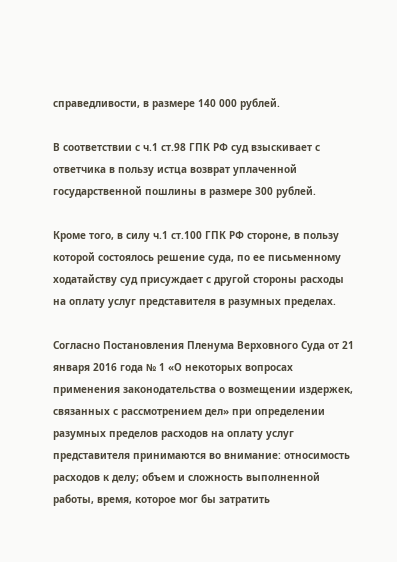справедливости, в размере 140 000 рублей.

В соответствии с ч.1 ст.98 ГПК РФ суд взыскивает с ответчика в пользу истца возврат уплаченной государственной пошлины в размере 300 рублей.

Кроме того, в силу ч.1 ст.100 ГПК РФ стороне, в пользу которой состоялось решение суда, по ее письменному ходатайству суд присуждает с другой стороны расходы на оплату услуг представителя в разумных пределах.

Согласно Постановления Пленума Верховного Суда от 21 января 2016 года № 1 «О некоторых вопросах применения законодательства о возмещении издержек, связанных с рассмотрением дел» при определении разумных пределов расходов на оплату услуг представителя принимаются во внимание: относимость расходов к делу; объем и сложность выполненной работы, время, которое мог бы затратить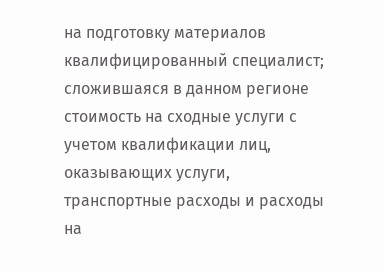на подготовку материалов квалифицированный специалист; сложившаяся в данном регионе стоимость на сходные услуги с учетом квалификации лиц, оказывающих услуги, транспортные расходы и расходы на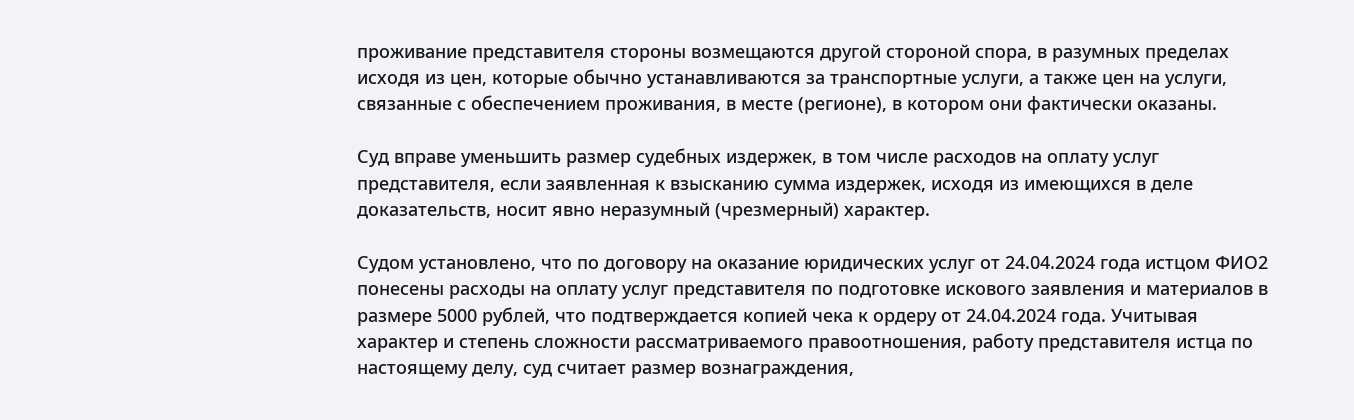проживание представителя стороны возмещаются другой стороной спора, в разумных пределах исходя из цен, которые обычно устанавливаются за транспортные услуги, а также цен на услуги, связанные с обеспечением проживания, в месте (регионе), в котором они фактически оказаны.

Суд вправе уменьшить размер судебных издержек, в том числе расходов на оплату услуг представителя, если заявленная к взысканию сумма издержек, исходя из имеющихся в деле доказательств, носит явно неразумный (чрезмерный) характер.

Судом установлено, что по договору на оказание юридических услуг от 24.04.2024 года истцом ФИО2 понесены расходы на оплату услуг представителя по подготовке искового заявления и материалов в размере 5000 рублей, что подтверждается копией чека к ордеру от 24.04.2024 года. Учитывая характер и степень сложности рассматриваемого правоотношения, работу представителя истца по настоящему делу, суд считает размер вознаграждения,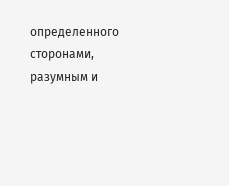определенного сторонами, разумным и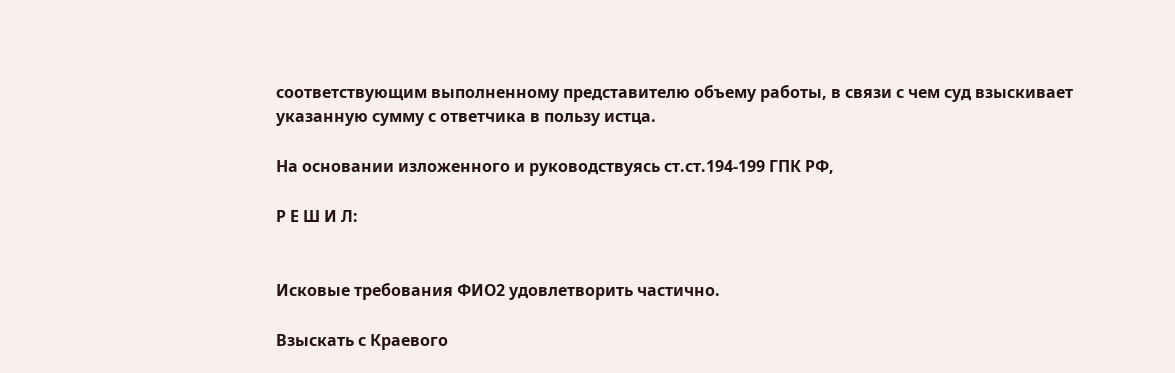соответствующим выполненному представителю объему работы, в связи с чем суд взыскивает указанную сумму с ответчика в пользу истца.

На основании изложенного и руководствуясь ст.ст.194-199 ГПК РФ,

Р Е Ш И Л:


Исковые требования ФИО2 удовлетворить частично.

Взыскать с Краевого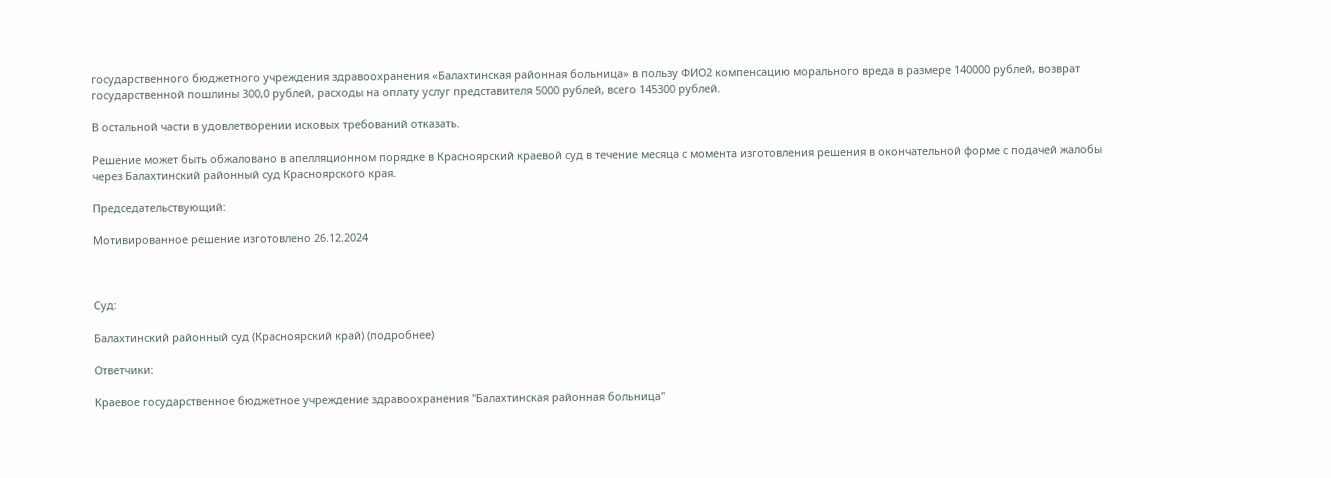государственного бюджетного учреждения здравоохранения «Балахтинская районная больница» в пользу ФИО2 компенсацию морального вреда в размере 140000 рублей, возврат государственной пошлины 300,0 рублей, расходы на оплату услуг представителя 5000 рублей, всего 145300 рублей.

В остальной части в удовлетворении исковых требований отказать.

Решение может быть обжаловано в апелляционном порядке в Красноярский краевой суд в течение месяца с момента изготовления решения в окончательной форме с подачей жалобы через Балахтинский районный суд Красноярского края.

Председательствующий:

Мотивированное решение изготовлено 26.12.2024



Суд:

Балахтинский районный суд (Красноярский край) (подробнее)

Ответчики:

Краевое государственное бюджетное учреждение здравоохранения "Балахтинская районная больница"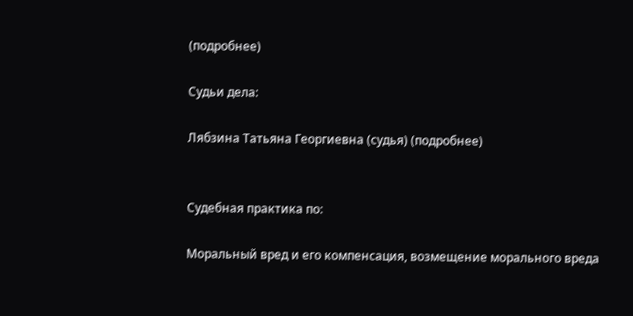(подробнее)

Судьи дела:

Лябзина Татьяна Георгиевна (судья) (подробнее)


Судебная практика по:

Моральный вред и его компенсация, возмещение морального вреда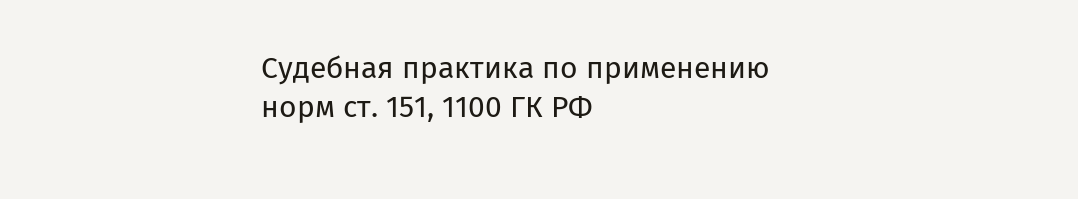Судебная практика по применению норм ст. 151, 1100 ГК РФ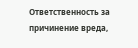Ответственность за причинение вреда,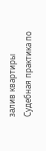залив квартиры
Судебная практика по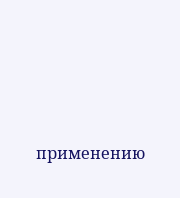применению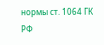нормы ст. 1064 ГК РФ